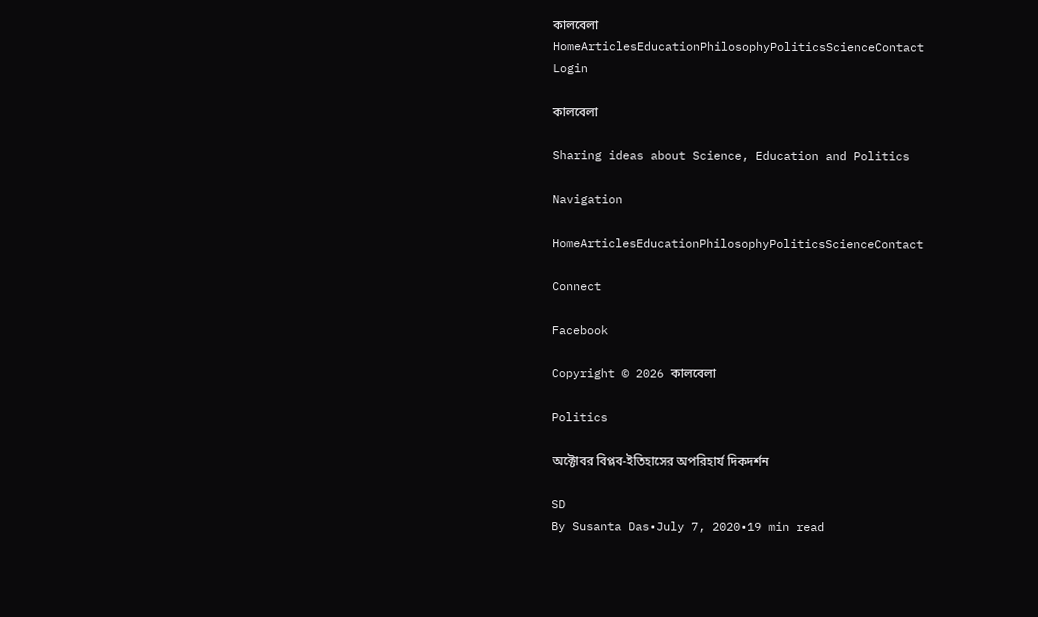কালবেলা
HomeArticlesEducationPhilosophyPoliticsScienceContact
Login

কালবেলা

Sharing ideas about Science, Education and Politics

Navigation

HomeArticlesEducationPhilosophyPoliticsScienceContact

Connect

Facebook

Copyright © 2026 কালবেলা

Politics

অক্টোবর বিপ্লব-ইতিহাসের অপরিহার্য দিকদর্শন

SD
By Susanta Das•July 7, 2020•19 min read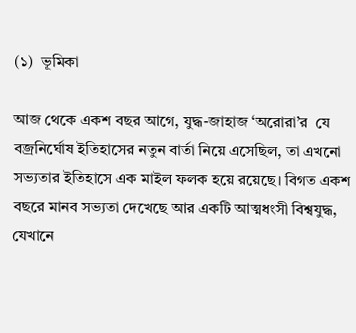(১)  ভূমিকা

আজ থেকে একশ বছর আগে, যুদ্ধ-জাহাজ ‘অরোরা’র  যে বজ্রনির্ঘোষ ইতিহাসের নতুন বার্তা নিয়ে এসেছিল, তা এখনো সভ্যতার ইতিহাসে এক মাইল ফলক হয়ে রয়েছে। বিগত একশ বছরে মানব সভ্যতা দেখেছে আর একটি আত্মধংসী বিশ্বযুদ্ধ, যেখানে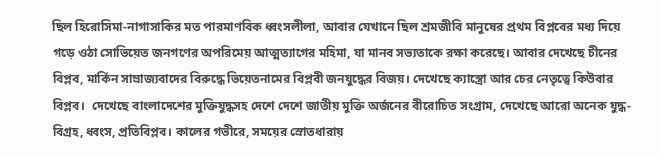ছিল হিরোসিমা-নাগাসাকির মত পারমাণবিক ধ্বংসলীলা, আবার যেখানে ছিল শ্রমজীবি মানুষের প্রথম বিপ্লবের মধ্য দিয়ে গড়ে ওঠা সোভিয়েত জনগণের অপরিমেয় আত্মত্যাগের মহিমা, যা মানব সভ্যতাকে রক্ষা করেছে। আবার দেখেছে চীনের বিপ্লব, মার্কিন সাম্রাজ্যবাদের বিরুদ্ধে ভিয়েতনামের বিপ্লবী জনযুদ্ধের বিজয়। দেখেছে ক্যাস্ত্রো আর চের নেতৃত্বে কিউবার বিপ্লব।  দেখেছে বাংলাদেশের মুক্তিযুদ্ধসহ দেশে দেশে জাতীয় মুক্তি অর্জনের বীরোচিত সংগ্রাম, দেখেছে আরো অনেক যুদ্ধ-বিগ্রহ, ধ্বংস, প্রতিবিপ্লব। কালের গভীরে, সময়ের স্রোতধারায়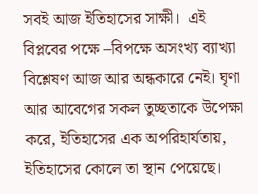সবই আজ ইতিহাসের সাক্ষী।  এই বিপ্লবের পক্ষে –বিপক্ষে অসংখ্য ব্যাখ্যা বিশ্লেষণ আজ আর অন্ধকারে নেই। ঘৃণা আর আবেগের সকল তুচ্ছতাকে উপেক্ষা করে, ইতিহাসের এক অপরিহার্যতায়, ইতিহাসের কোলে তা স্থান পেয়েছে।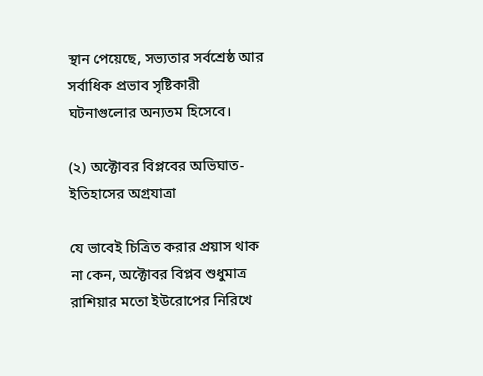স্থান পেয়েছে, সভ্যতার সর্বশ্রেষ্ঠ আর সর্বাধিক প্রভাব সৃষ্টিকারী ঘটনাগুলোর অন্যতম হিসেবে।

(২) অক্টোবর বিপ্লবের অভিঘাত- ইতিহাসের অগ্রযাত্রা

যে ভাবেই চিত্রিত করার প্রয়াস থাক না কেন, অক্টোবর বিপ্লব শুধুমাত্র রাশিয়ার মতো ইউরোপের নিরিখে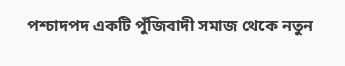পশ্চাদপদ একটি পুঁজিবাদী সমাজ থেকে নতুন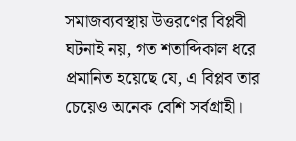সমাজব্যবস্থায় উত্তরণের বিপ্লবী ঘটনাই নয়, গত শতাব্দিকাল ধরে প্রমানিত হয়েছে যে, এ বিপ্লব তার চেয়েও অনেক বেশি সর্বগ্রাহী।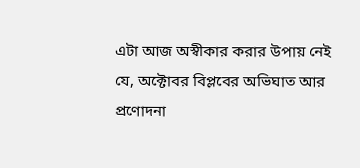এটা আজ অস্বীকার করার উপায় নেই যে, অক্টোবর বিপ্লবের অভিঘাত আর প্রণোদনা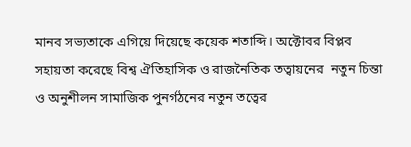মানব সভ্যতাকে এগিয়ে দিয়েছে কয়েক শতাব্দি। অক্টোবর বিপ্লব সহায়তা করেছে বিশ্ব ঐতিহাসিক ও রাজনৈতিক তত্বায়নের  নতুন চিন্তা ও অনুশীলন সামাজিক পুনর্গঠনের নতুন তত্বের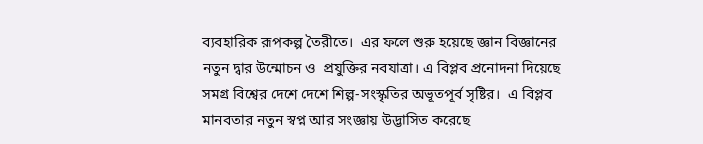ব্যবহারিক রূপকল্প তৈরীতে।  এর ফলে শুরু হয়েছে জ্ঞান বিজ্ঞানের নতুন দ্বার উন্মোচন ও  প্রযুক্তির নবযাত্রা। এ বিপ্লব প্রনোদনা দিয়েছে  সমগ্র বিশ্বের দেশে দেশে শিল্প-সংস্কৃতির অভূতপূর্ব সৃষ্টির।  এ বিপ্লব মানবতার নতুন স্বপ্ন আর সংজ্ঞায় উদ্ভাসিত করেছে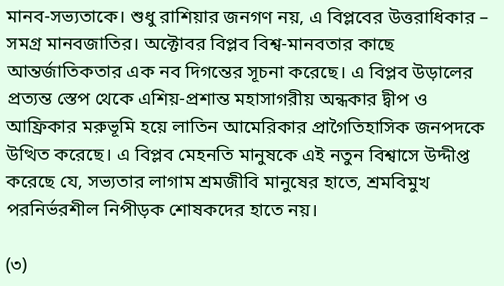মানব-সভ্যতাকে। শুধু রাশিয়ার জনগণ নয়, এ বিপ্লবের উত্তরাধিকার – সমগ্র মানবজাতির। অক্টোবর বিপ্লব বিশ্ব-মানবতার কাছে আন্তর্জাতিকতার এক নব দিগন্তের সূচনা করেছে। এ বিপ্লব উড়ালের প্রত্যন্ত স্তেপ থেকে এশিয়-প্রশান্ত মহাসাগরীয় অন্ধকার দ্বীপ ও  আফ্রিকার মরুভূমি হয়ে লাতিন আমেরিকার প্রাগৈতিহাসিক জনপদকে উত্থিত করেছে। এ বিপ্লব মেহনতি মানুষকে এই নতুন বিশ্বাসে উদ্দীপ্ত করেছে যে, সভ্যতার লাগাম শ্রমজীবি মানুষের হাতে, শ্রমবিমুখ পরনির্ভরশীল নিপীড়ক শোষকদের হাতে নয়।

(৩)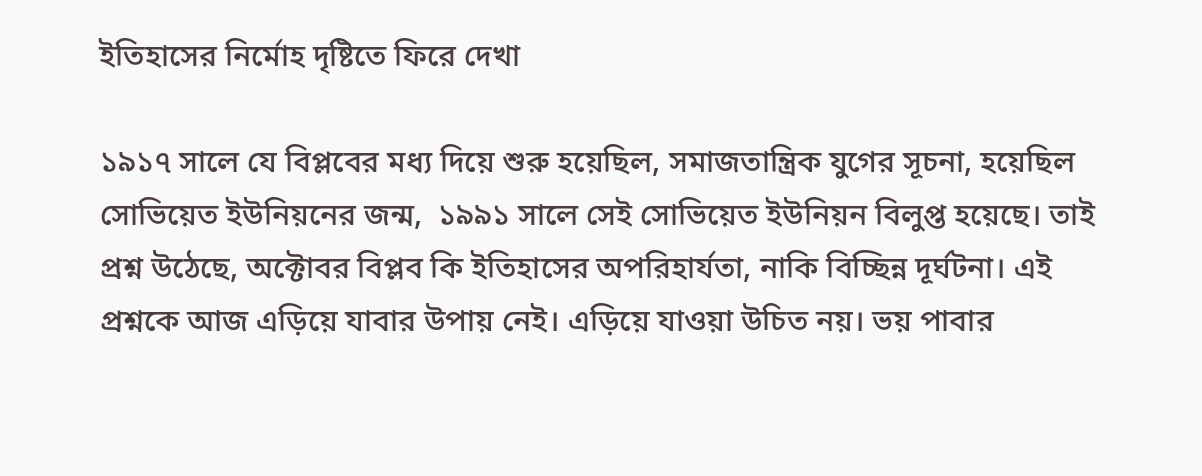ইতিহাসের নির্মোহ দৃষ্টিতে ফিরে দেখা

১৯১৭ সালে যে বিপ্লবের মধ্য দিয়ে শুরু হয়েছিল, সমাজতান্ত্রিক যুগের সূচনা, হয়েছিল সোভিয়েত ইউনিয়নের জন্ম,  ১৯৯১ সালে সেই সোভিয়েত ইউনিয়ন বিলুপ্ত হয়েছে। তাই প্রশ্ন উঠেছে, অক্টোবর বিপ্লব কি ইতিহাসের অপরিহার্যতা, নাকি বিচ্ছিন্ন দূর্ঘটনা। এই প্রশ্নকে আজ এড়িয়ে যাবার উপায় নেই। এড়িয়ে যাওয়া উচিত নয়। ভয় পাবার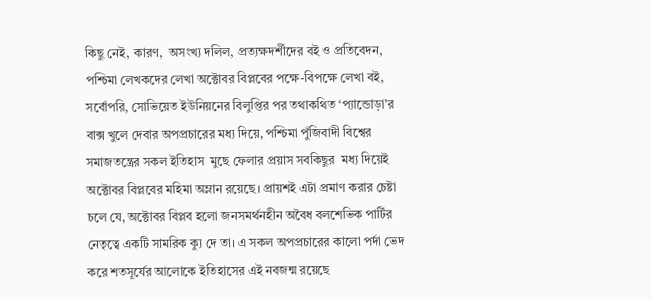কিছু নেই, কারণ,  অসংখ্য দলিল, প্রত্যক্ষদর্শীদের বই ও প্রতিবেদন, পশ্চিমা লেখকদের লেখা অক্টোবর বিপ্লবের পক্ষে-বিপক্ষে লেখা বই,  সর্বোপরি, সোভিয়েত ইউনিয়নের বিলুপ্তির পর তথাকথিত ‘প্যান্ডোড়া’র বাক্স খুলে দেবার অপপ্রচারের মধ্য দিয়ে, পশ্চিমা পুঁজিবাদী বিশ্বের সমাজতন্ত্রের সকল ইতিহাস  মুছে ফেলার প্রয়াস সবকিছুর  মধ্য দিয়েই অক্টোবর বিপ্লবের মহিমা অম্লান রয়েছে। প্রায়শই এটা প্রমাণ করার চেষ্টা চলে যে, অক্টোবর বিপ্লব হলো জনসমর্থনহীন অবৈধ বলশেভিক পার্টির নেতৃত্বে একটি সামরিক ক্যু দে তা। এ সকল অপপ্রচারের কালো পর্দা ভেদ করে শতসূর্যের আলোকে ইতিহাসের এই নবজন্ম রয়েছে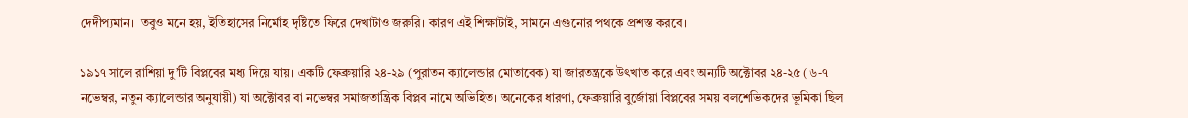দেদীপ্যমান।  তবুও মনে হয়, ইতিহাসের নির্মোহ দৃষ্টিতে ফিরে দেখাটাও জরুরি। কারণ এই শিক্ষাটাই, সামনে এগুনোর পথকে প্রশস্ত করবে।

১৯১৭ সালে রাশিয়া দু’টি বিপ্লবের মধ্য দিয়ে যায়। একটি ফেব্রুয়ারি ২৪-২৯ (পুরাতন ক্যালেন্ডার মোতাবেক) যা জারতন্ত্রকে উৎখাত করে এবং অন্যটি অক্টোবর ২৪-২৫ (৬-৭ নভেম্বর, নতুন ক্যালেন্ডার অনুযায়ী) যা অক্টোবর বা নভেম্বর সমাজতান্ত্রিক বিপ্লব নামে অভিহিত। অনেকের ধারণা, ফেব্রুয়ারি বুর্জোয়া বিপ্লবের সময় বলশেভিকদের ভূমিকা ছিল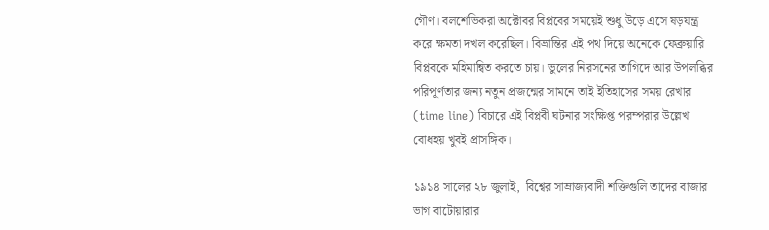গৌণ। বলশেভিকরা অক্টোবর বিপ্লবের সময়েই শুধু উড়ে এসে ষড়যন্ত্র করে ক্ষমতা দখল করেছিল। বিভ্রান্তির এই পথ দিয়ে অনেকে ফেব্রুয়ারি বিপ্লবকে মহিমান্বিত করতে চায়। ভুলের নিরসনের তাগিদে আর উপলব্ধির পরিপূর্ণতার জন্য নতুন প্রজন্মের সামনে তাই ইতিহাসের সময় রেখার (time line) বিচারে এই বিপ্লবী ঘটনার সংক্ষিপ্ত পরম্পরার উল্লেখ বোধহয় খুবই প্রাসঙ্গিক।

১৯১৪ সালের ২৮ জুলাই,  বিশ্বের সাম্রাজ্যবাদী শক্তিগুলি তাদের বাজার ভাগ বাটোয়ারার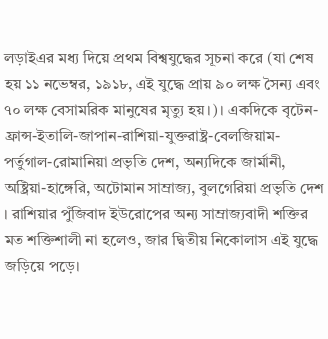লড়াইএর মধ্য দিয়ে প্রথম বিশ্বযুদ্ধের সূচনা করে (যা শেষ হয় ১১ নভেম্বর, ১৯১৮, এই যুদ্ধে প্রায় ৯০ লক্ষ সৈন্য এবং ৭০ লক্ষ বেসামরিক মানুষের মৃত্যু হয়।)। একদিকে বৃটেন-ফ্রান্স-ইতালি-জাপান-রাশিয়া-যুক্তরাষ্ট্র-বেলজিয়াম-পর্তুগাল-রোমানিয়া প্রভৃতি দেশ, অন্যদিকে জার্মানী, অষ্ট্রিয়া-হাঙ্গেরি, অটোমান সাম্রাজ্য, বুলগেরিয়া প্রভৃতি দেশ । রাশিয়ার পুঁজিবাদ ইউরোপের অন্য সাম্রাজ্যবাদী শক্তির মত শক্তিশালী না হলেও, জার দ্বিতীয় নিকোলাস এই যুদ্ধে জড়িয়ে পড়ে।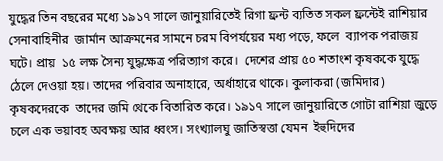যুদ্ধের তিন বছরের মধ্যে ১৯১৭ সালে জানুয়ারিতেই রিগা ফ্রন্ট ব্যতিত সকল ফ্রন্টেই রাশিয়ার সেনাবাহিনীর  জার্মান আক্রমনের সামনে চরম বিপর্যয়ের মধ্য পড়ে, ফলে  ব্যাপক পরাজয় ঘটে। প্রায়  ১৫ লক্ষ সৈন্য যুদ্ধক্ষেত্র পরিত্যাগ করে।  দেশের প্রায় ৫০ শতাংশ কৃষককে যুদ্ধে ঠেলে দেওয়া হয়। তাদের পরিবার অনাহারে, অর্ধাহারে থাকে। কুলাকরা (জমিদার) কৃষকদেরকে  তাদের জমি থেকে বিতারিত করে। ১৯১৭ সালে জানুয়ারিতে গোটা রাশিয়া জুড়ে চলে এক ভয়াবহ অবক্ষয় আর ধ্বংস। সংখ্যালঘু জাতিস্বত্তা যেমন  ইহুদিদের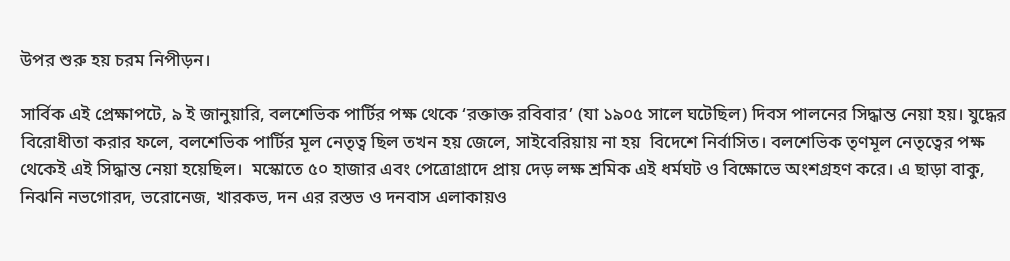উপর শুরু হয় চরম নিপীড়ন।

সার্বিক এই প্রেক্ষাপটে, ৯ ই জানুয়ারি, বলশেভিক পার্টির পক্ষ থেকে ‘রক্তাক্ত রবিবার’ (যা ১৯০৫ সালে ঘটেছিল) দিবস পালনের সিদ্ধান্ত নেয়া হয়। যুদ্ধের বিরোধীতা করার ফলে, বলশেভিক পার্টির মূল নেতৃত্ব ছিল তখন হয় জেলে, সাইবেরিয়ায় না হয়  বিদেশে নির্বাসিত। বলশেভিক তৃণমূল নেতৃত্বের পক্ষ থেকেই এই সিদ্ধান্ত নেয়া হয়েছিল।  মস্কোতে ৫০ হাজার এবং পেত্রোগ্রাদে প্রায় দেড় লক্ষ শ্রমিক এই ধর্মঘট ও বিক্ষোভে অংশগ্রহণ করে। এ ছাড়া বাকু, নিঝনি নভগোরদ, ভরোনেজ, খারকভ, দন এর রস্তভ ও দনবাস এলাকায়ও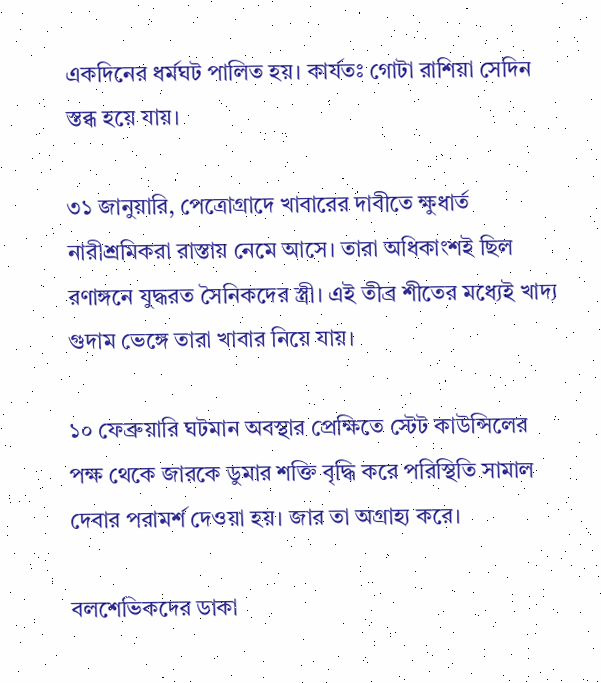একদিনের ধর্মঘট পালিত হয়। কার্যতঃ গোটা রাশিয়া সেদিন স্তব্ধ হয়ে যায়।

৩১ জানুয়ারি, পেত্রোগ্রাদে খাবারের দাবীতে ক্ষুধার্ত নারীশ্রমিকরা রাস্তায় নেমে আসে। তারা অধিকাংশই ছিল রণাঙ্গনে যুদ্ধরত সৈনিকদের স্ত্রী। এই তীব্র শীতের মধ্যেই খাদ্য গুদাম ভেঙ্গে তারা খাবার নিয়ে যায়।

১০ ফেব্রুয়ারি ঘটমান অবস্থার প্রেক্ষিতে স্টেট কাউন্সিলের পক্ষ থেকে জারকে ডুমার শক্তি বৃদ্ধি করে পরিস্থিতি সামাল দেবার পরামর্শ দেওয়া হয়। জার তা অগ্রাহ্য করে।

বলশেভিকদের ডাকা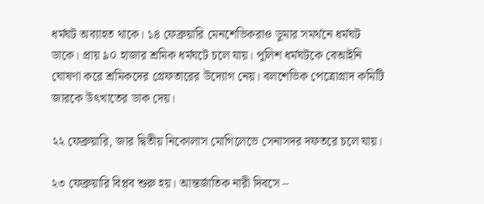ধর্মঘট অব্যাহত থাকে। ১৪ ফেব্রুয়ারি মেনশেভিকরাও ডুমার সমর্থনে ধর্মঘট ডাকে। প্রায় ৯০ হাজার শ্রমিক ধর্মঘটে চলে যায়। পুলিশ ধর্মঘটকে বেআইনি ঘোষণা করে শ্রমিকদের গ্রেফতারের উদ্যোগ নেয়। বলশেভিক পেত্রোগ্রাদ কমিটি জারকে উৎখাতের ডাক দেয়।

২২ ফেব্রুয়ারি, জার দ্বিতীয় নিকোলাস মোগিলেভে সেনাসদর দফতরে চলে যায়।

২৩ ফেব্রুয়ারি বিপ্লব শুরু হয়। আন্তর্জাতিক নারী দিবসে –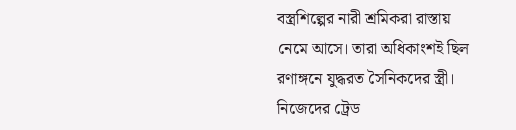বস্ত্রশিল্পের নারী শ্রমিকরা রাস্তায় নেমে আসে। তারা অধিকাংশই ছিল রণাঙ্গনে যুদ্ধরত সৈনিকদের স্ত্রী।  নিজেদের ট্রেড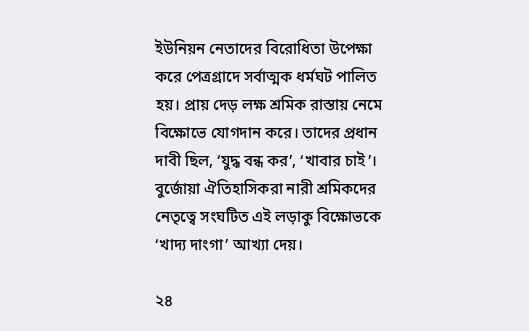ইউনিয়ন নেতাদের বিরোধিতা উপেক্ষা করে পেত্রগ্রাদে সর্বাত্মক ধর্মঘট পালিত হয়। প্রায় দেড় লক্ষ শ্রমিক রাস্তায় নেমে বিক্ষোভে যোগদান করে। তাদের প্রধান দাবী ছিল, ‘যুদ্ধ বন্ধ কর’, ‘খাবার চাই’। বুর্জোয়া ঐতিহাসিকরা নারী শ্রমিকদের নেতৃত্বে সংঘটিত এই লড়াকু বিক্ষোভকে ‘খাদ্য দাংগা’ আখ্যা দেয়।

২৪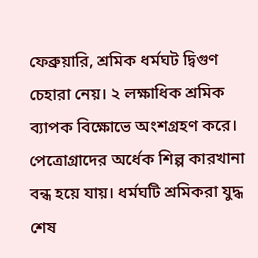ফেব্রুয়ারি, শ্রমিক ধর্মঘট দ্বিগুণ চেহারা নেয়। ২ লক্ষাধিক শ্রমিক ব্যাপক বিক্ষোভে অংশগ্রহণ করে। পেত্রোগ্রাদের অর্ধেক শিল্প কারখানা বন্ধ হয়ে যায়। ধর্মঘটি শ্রমিকরা যুদ্ধ শেষ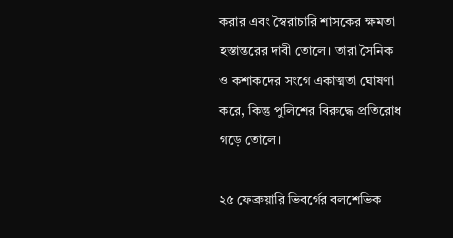করার এবং স্বৈরাচারি শাসকের ক্ষমতা হস্তান্তরের দাবী তোলে। তারা সৈনিক ও কশাকদের সংগে একাত্মতা ঘোষণা করে, কিন্তু পুলিশের বিরুদ্ধে প্রতিরোধ গড়ে তোলে।

২৫ ফেব্রুয়ারি ভিবর্গের বলশেভিক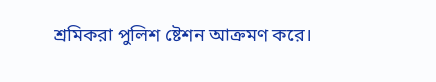শ্রমিকরা পুলিশ ষ্টেশন আক্রমণ করে।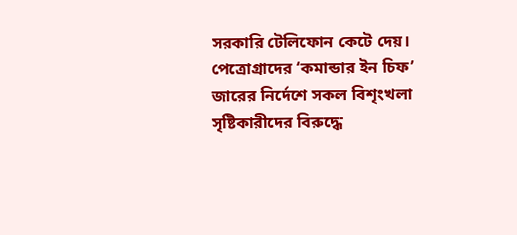সরকারি টেলিফোন কেটে দেয়। পেত্রোগ্রাদের ‘কমান্ডার ইন চিফ’ জারের নির্দেশে সকল বিশৃংখলা সৃষ্টিকারীদের বিরুদ্ধে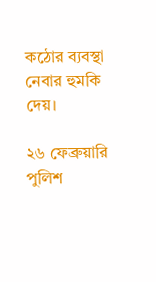কঠোর ব্যবস্থা নেবার হুমকি দেয়।

২৬ ফেব্রুয়ারি পুলিশ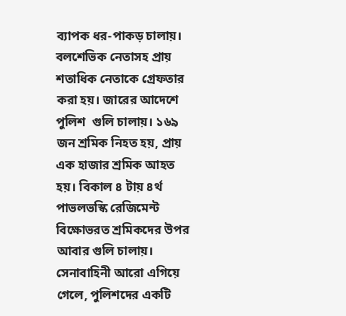ব্যাপক ধর-পাকড় চালায়। বলশেভিক নেতাসহ প্রায় শতাধিক নেতাকে গ্রেফতার করা হয়। জারের আদেশে পুলিশ  গুলি চালায়। ১৬৯ জন শ্রমিক নিহত হয়, প্রায় এক হাজার শ্রমিক আহত হয়। বিকাল ৪ টায় ৪র্থ পাভলভস্কি রেজিমেন্ট বিক্ষোভরত শ্রমিকদের উপর আবার গুলি চালায়। সেনাবাহিনী আরো এগিয়ে গেলে, পুলিশদের একটি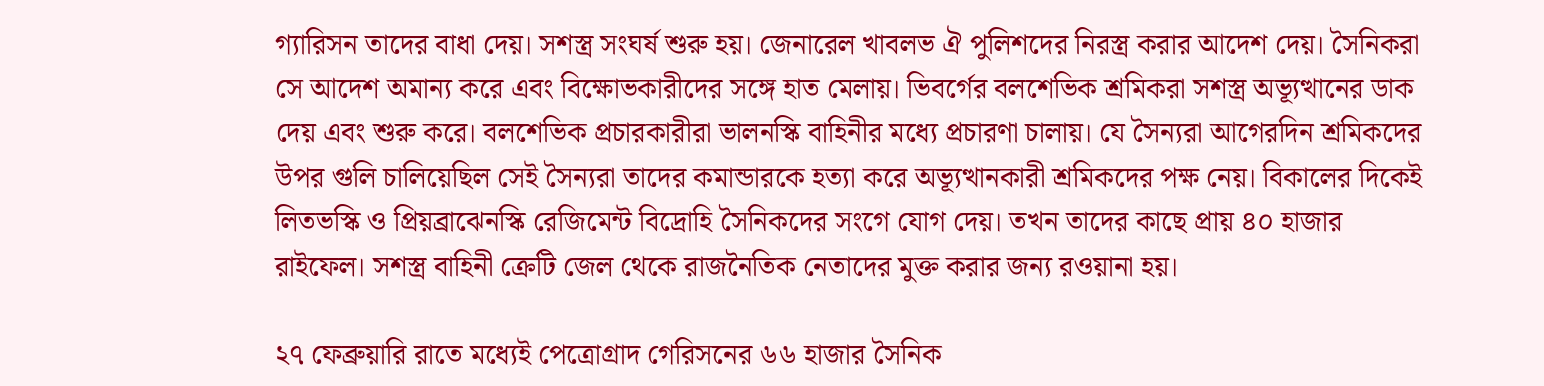গ্যারিসন তাদের বাধা দেয়। সশস্ত্র সংঘর্ষ শুরু হয়। জেনারেল খাবলভ ঐ পুলিশদের নিরস্ত্র করার আদেশ দেয়। সৈনিকরা সে আদেশ অমান্য করে এবং বিক্ষোভকারীদের সঙ্গে হাত মেলায়। ভিবর্গের বলশেভিক শ্রমিকরা সশস্ত্র অভ্যূত্থানের ডাক  দেয় এবং শুরু করে। বলশেভিক প্রচারকারীরা ভালনস্কি বাহিনীর মধ্যে প্রচারণা চালায়। যে সৈন্যরা আগেরদিন শ্রমিকদের উপর গুলি চালিয়েছিল সেই সৈন্যরা তাদের কমান্ডারকে হত্যা করে অভ্যূত্থানকারী শ্রমিকদের পক্ষ নেয়। বিকালের দিকেই লিতভস্কি ও প্রিয়ব্রাঝেনস্কি রেজিমেন্ট বিদ্রোহি সৈনিকদের সংগে যোগ দেয়। তখন তাদের কাছে প্রায় ৪০ হাজার রাইফেল। সশস্ত্র বাহিনী ক্রেটি জেল থেকে রাজনৈতিক নেতাদের মুক্ত করার জন্য রওয়ানা হয়।

২৭ ফেব্রুয়ারি রাতে মধ্যেই পেত্রোগ্রাদ গেরিসনের ৬৬ হাজার সৈনিক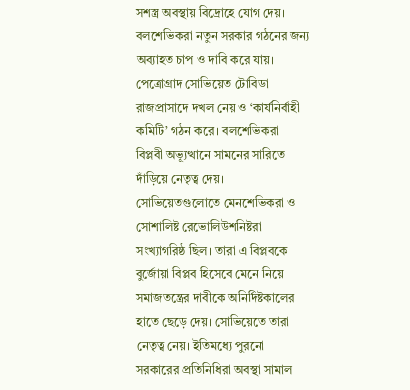সশস্ত্র অবস্থায় বিদ্রোহে যোগ দেয়। বলশেভিকরা নতুন সরকার গঠনের জন্য অব্যাহত চাপ ও দাবি করে যায়। পেত্রোগ্রাদ সোভিয়েত টোবিডা রাজপ্রাসাদে দখল নেয় ও ‘কার্যনির্বাহী কমিটি’ গঠন করে। বলশেভিকরা  বিপ্লবী অভ্যূত্থানে সামনের সারিতে দাঁড়িয়ে নেতৃত্ব দেয়। সোভিয়েতগুলোতে মেনশেভিকরা ও সোশালিষ্ট রেভোলিউশনিষ্টরা সংখ্যাগরিষ্ঠ ছিল। তারা এ বিপ্লবকে বুর্জোয়া বিপ্লব হিসেবে মেনে নিয়ে সমাজতন্ত্রের দাবীকে অনির্দিষ্টকালের হাতে ছেড়ে দেয়। সোভিয়েতে তারা নেতৃত্ব নেয়। ইতিমধ্যে পুরনো সরকারের প্রতিনিধিরা অবস্থা সামাল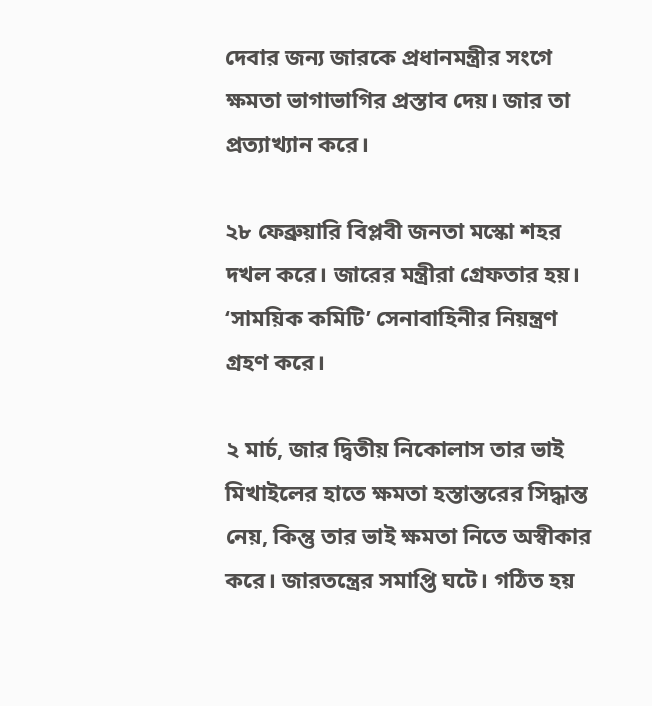দেবার জন্য জারকে প্রধানমন্ত্রীর সংগে ক্ষমতা ভাগাভাগির প্রস্তাব দেয়। জার তা প্রত্যাখ্যান করে।

২৮ ফেব্রুয়ারি বিপ্লবী জনতা মস্কো শহর দখল করে। জারের মন্ত্রীরা গ্রেফতার হয়। ‘সাময়িক কমিটি’ সেনাবাহিনীর নিয়ন্ত্রণ গ্রহণ করে।

২ মার্চ, জার দ্বিতীয় নিকোলাস তার ভাই মিখাইলের হাতে ক্ষমতা হস্তান্তরের সিদ্ধান্ত নেয়, কিন্তু তার ভাই ক্ষমতা নিতে অস্বীকার করে। জারতন্ত্রের সমাপ্তি ঘটে। গঠিত হয়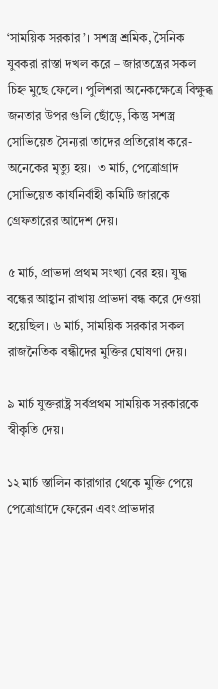‘সাময়িক সরকার’। সশস্ত্র শ্রমিক, সৈনিক যুবকরা রাস্তা দখল করে – জারতন্ত্রের সকল চিহ্ন মুছে ফেলে। পুলিশরা অনেকক্ষেত্রে বিক্ষুব্ধ জনতার উপর গুলি ছোঁড়ে, কিন্তু সশস্ত্র সোভিয়েত সৈন্যরা তাদের প্রতিরোধ করে- অনেকের মৃত্যু হয়।  ৩ মার্চ, পেত্রোগ্রাদ সোভিয়েত কার্যনির্বাহী কমিটি জারকে গ্রেফতারের আদেশ দেয়।

৫ মার্চ, প্রাভদা প্রথম সংখ্যা বের হয়। যুদ্ধ বন্ধের আহ্বান রাখায় প্রাভদা বন্ধ করে দেওয়া হয়েছিল। ৬ মার্চ, সাময়িক সরকার সকল রাজনৈতিক বন্ধীদের মুক্তির ঘোষণা দেয়।

৯ মার্চ যুক্তরাষ্ট্র সর্বপ্রথম সাময়িক সরকারকে স্বীকৃতি দেয়।

১২ মার্চ স্তালিন কারাগার থেকে মুক্তি পেয়ে পেত্রোগ্রাদে ফেরেন এবং প্রাভদার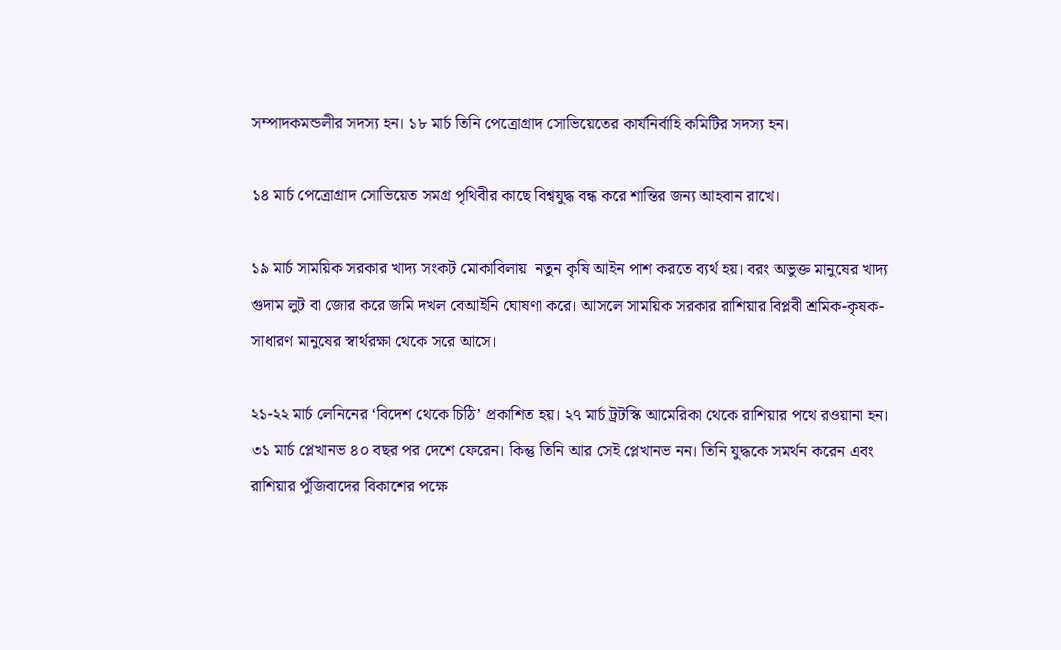সম্পাদকমন্ডলীর সদস্য হন। ১৮ মার্চ তিনি পেত্রোগ্রাদ সোভিয়েতের কার্যনির্বাহি কমিটির সদস্য হন।

১৪ মার্চ পেত্রোগ্রাদ সোভিয়েত সমগ্র পৃথিবীর কাছে বিশ্বযুদ্ধ বন্ধ করে শান্তির জন্য আহবান রাখে।

১৯ মার্চ সাময়িক সরকার খাদ্য সংকট মোকাবিলায়  নতুন কৃষি আইন পাশ করতে ব্যর্থ হয়। বরং অভুক্ত মানুষের খাদ্য গুদাম লুট বা জোর করে জমি দখল বেআইনি ঘোষণা করে। আসলে সাময়িক সরকার রাশিয়ার বিপ্লবী শ্রমিক-কৃষক- সাধারণ মানুষের স্বার্থরক্ষা থেকে সরে আসে।

২১-২২ মার্চ লেনিনের ‘বিদেশ থেকে চিঠি’ প্রকাশিত হয়। ২৭ মার্চ ট্রটস্কি আমেরিকা থেকে রাশিয়ার পথে রওয়ানা হন।  ৩১ মার্চ প্লেখানভ ৪০ বছর পর দেশে ফেরেন। কিন্তু তিনি আর সেই প্লেখানভ নন। তিনি যুদ্ধকে সমর্থন করেন এবং রাশিয়ার পুঁজিবাদের বিকাশের পক্ষে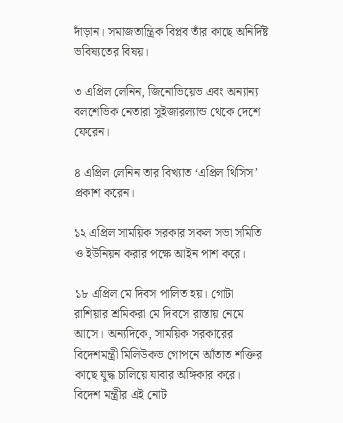দাঁড়ান। সমাজতান্ত্রিক বিপ্লব তাঁর কাছে অনির্দিষ্ট ভবিষ্যতের বিষয়।

৩ এপ্রিল লেনিন, জিনোভিয়েভ এবং অন্যান্য বলশেভিক নেতারা সুইজারল্যান্ড থেকে দেশে ফেরেন।

৪ এপ্রিল লেনিন তার বিখ্যাত ‘এপ্রিল থিসিস’ প্রকাশ করেন।

১২ এপ্রিল সাময়িক সরকার সকল সভা সমিতি ও ইউনিয়ন করার পক্ষে আইন পাশ করে।

১৮ এপ্রিল মে দিবস পালিত হয়। গোটা রাশিয়ার শ্রমিকরা মে দিবসে রাস্তায় নেমে আসে। অন্যদিকে, সাময়িক সরকারের বিদেশমন্ত্রী মিলিউকভ গোপনে আঁতাত শক্তির কাছে যুদ্ধ চালিয়ে যাবার অঙ্গিকার করে। বিদেশ মন্ত্রীর এই নোট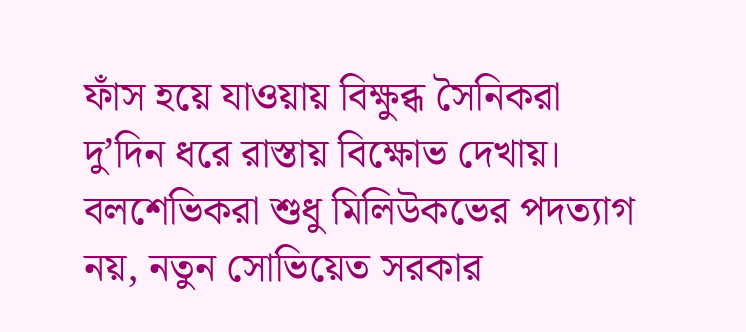ফাঁস হয়ে যাওয়ায় বিক্ষুব্ধ সৈনিকরা দু’দিন ধরে রাস্তায় বিক্ষোভ দেখায়। বলশেভিকরা শুধু মিলিউকভের পদত্যাগ নয়, নতুন সোভিয়েত সরকার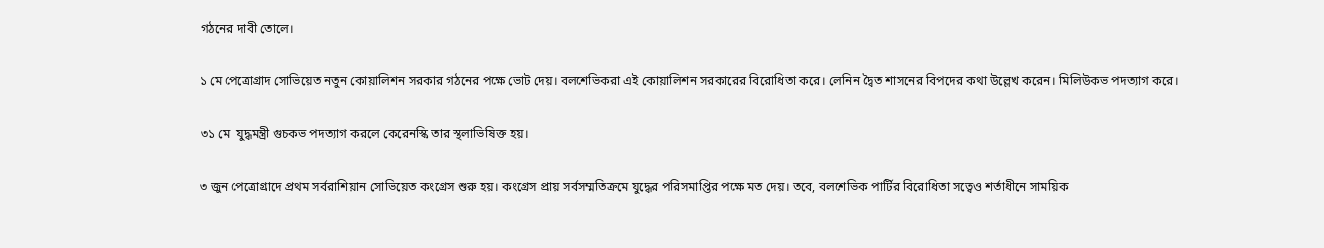গঠনের দাবী তোলে।

১ মে পেত্রোগ্রাদ সোভিয়েত নতুন কোয়ালিশন সরকার গঠনের পক্ষে ভোট দেয়। বলশেভিকরা এই কোয়ালিশন সরকারের বিরোধিতা করে। লেনিন দ্বৈত শাসনের বিপদের কথা উল্লেখ করেন। মিলিউকভ পদত্যাগ করে।

৩১ মে  যুদ্ধমন্ত্রী গুচকভ পদত্যাগ করলে কেরেনস্কি তার স্থলাভিষিক্ত হয়।

৩ জুন পেত্রোগ্রাদে প্রথম সর্বরাশিয়ান সোভিয়েত কংগ্রেস শুরু হয়। কংগ্রেস প্রায় সর্বসম্মতিক্রমে যুদ্ধের পরিসমাপ্তির পক্ষে মত দেয়। তবে, বলশেভিক পার্টির বিরোধিতা সত্বেও শর্তাধীনে সাময়িক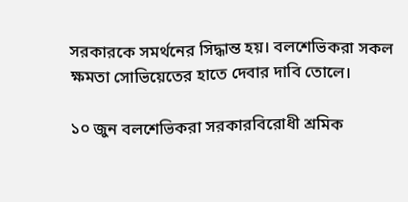সরকারকে সমর্থনের সিদ্ধান্ত হয়। বলশেভিকরা সকল ক্ষমতা সোভিয়েতের হাতে দেবার দাবি তোলে।

১০ জুন বলশেভিকরা সরকারবিরোধী শ্রমিক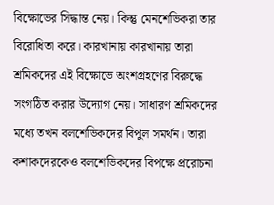বিক্ষোভের সিদ্ধান্ত নেয়। কিন্তু মেনশেভিকরা তার বিরোধিতা করে। কারখানায় কারখানায় তারা শ্রমিকদের এই বিক্ষোভে অংশগ্রহণের বিরুদ্ধে সংগঠিত করার উদ্যোগ নেয়। সাধারণ শ্রমিকদের মধ্যে তখন বলশেভিকদের বিপুল সমর্থন। তারা কশাকদেরকেও বলশেভিকদের বিপক্ষে প্ররোচনা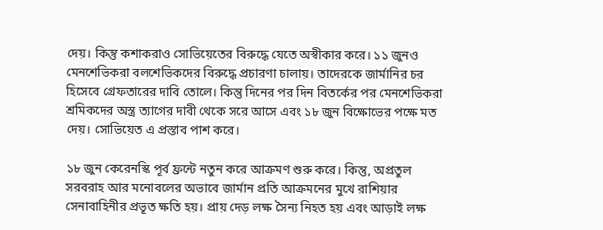দেয়। কিন্তু কশাকরাও সোভিয়েতের বিরুদ্ধে যেতে অস্বীকার করে। ১১ জুনও মেনশেভিকরা বলশেভিকদের বিরুদ্ধে প্রচারণা চালায়। তাদেরকে জার্মানির চর হিসেবে গ্রেফতারের দাবি তোলে। কিন্তু দিনের পর দিন বিতর্কের পর মেনশেভিকরা শ্রমিকদের অস্ত্র ত্যাগের দাবী থেকে সরে আসে এবং ১৮ জুন বিক্ষোভের পক্ষে মত দেয়। সোভিয়েত এ প্রস্তাব পাশ করে।

১৮ জুন কেরেনস্কি পূর্ব ফ্রন্টে নতুন করে আক্রমণ শুরু করে। কিন্তু, অপ্রতুল সরবরাহ আর মনোবলের অভাবে জার্মান প্রতি আক্রমনের মুখে রাশিয়ার সেনাবাহিনীর প্রভূত ক্ষতি হয়। প্রায় দেড় লক্ষ সৈন্য নিহত হয় এবং আড়াই লক্ষ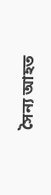সৈন্য আহত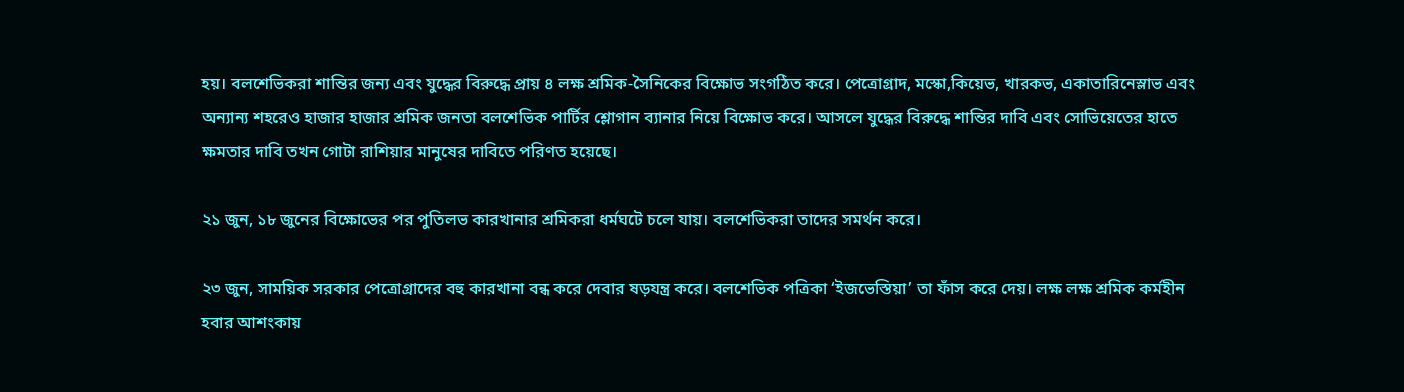হয়। বলশেভিকরা শান্তির জন্য এবং যুদ্ধের বিরুদ্ধে প্রায় ৪ লক্ষ শ্রমিক-সৈনিকের বিক্ষোভ সংগঠিত করে। পেত্রোগ্রাদ, মস্কো,কিয়েভ, খারকভ, একাতারিনেস্লাভ এবং অন্যান্য শহরেও হাজার হাজার শ্রমিক জনতা বলশেভিক পার্টির শ্লোগান ব্যানার নিয়ে বিক্ষোভ করে। আসলে যুদ্ধের বিরুদ্ধে শান্তির দাবি এবং সোভিয়েতের হাতে ক্ষমতার দাবি তখন গোটা রাশিয়ার মানুষের দাবিতে পরিণত হয়েছে।

২১ জুন, ১৮ জুনের বিক্ষোভের পর পুতিলভ কারখানার শ্রমিকরা ধর্মঘটে চলে যায়। বলশেভিকরা তাদের সমর্থন করে।

২৩ জুন, সাময়িক সরকার পেত্রোগ্রাদের বহু কারখানা বন্ধ করে দেবার ষড়যন্ত্র করে। বলশেভিক পত্রিকা ‘ইজভেস্তিয়া’ তা ফাঁস করে দেয়। লক্ষ লক্ষ শ্রমিক কর্মহীন হবার আশংকায়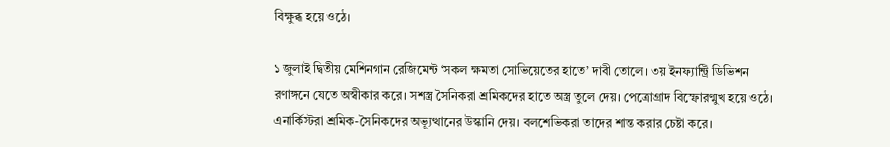বিক্ষুব্ধ হয়ে ওঠে।

১ জুলাই দ্বিতীয় মেশিনগান রেজিমেন্ট ‘সকল ক্ষমতা সোভিয়েতের হাতে’ দাবী তোলে। ৩য় ইনফ্যান্ট্রি ডিভিশন রণাঙ্গনে যেতে অস্বীকার করে। সশস্ত্র সৈনিকরা শ্রমিকদের হাতে অস্ত্র তুলে দেয়। পেত্রোগ্রাদ বিস্ফোরণ্মুখ হয়ে ওঠে। এনার্কিস্টরা শ্রমিক-সৈনিকদের অভ্যূত্থানের উস্কানি দেয়। বলশেভিকরা তাদের শান্ত করার চেষ্টা করে।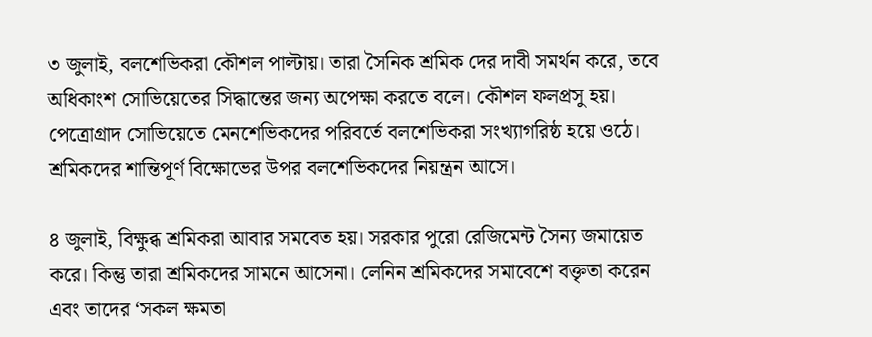৩ জুলাই, বলশেভিকরা কৌশল পাল্টায়। তারা সৈনিক শ্রমিক দের দাবী সমর্থন করে, তবে অধিকাংশ সোভিয়েতের সিদ্ধান্তের জন্য অপেক্ষা করতে বলে। কৌশল ফলপ্রসু হয়। পেত্রোগ্রাদ সোভিয়েতে মেনশেভিকদের পরিবর্তে বলশেভিকরা সংখ্যাগরিষ্ঠ হয়ে ওঠে। শ্রমিকদের শান্তিপূর্ণ বিক্ষোভের উপর বলশেভিকদের নিয়ন্ত্রন আসে।

৪ জুলাই, বিক্ষুব্ধ শ্রমিকরা আবার সমবেত হয়। সরকার পুরো রেজিমেন্ট সৈন্য জমায়েত করে। কিন্তু তারা শ্রমিকদের সামনে আসেনা। লেনিন শ্রমিকদের সমাবেশে বক্তৃতা করেন এবং তাদের ‘সকল ক্ষমতা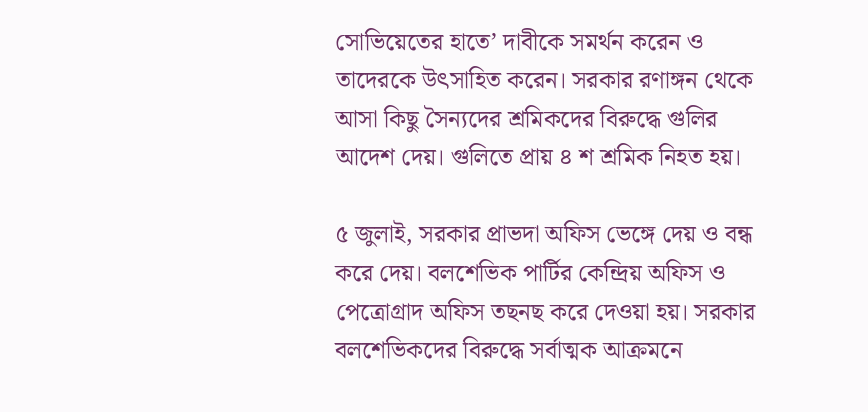সোভিয়েতের হাতে’ দাবীকে সমর্থন করেন ও তাদেরকে উৎসাহিত করেন। সরকার রণাঙ্গন থেকে আসা কিছু সৈন্যদের শ্রমিকদের বিরুদ্ধে গুলির আদেশ দেয়। গুলিতে প্রায় ৪ শ শ্রমিক নিহত হয়।

৫ জুলাই, সরকার প্রাভদা অফিস ভেঙ্গে দেয় ও বন্ধ করে দেয়। বলশেভিক পার্টির কেন্দ্রিয় অফিস ও পেত্রোগ্রাদ অফিস তছনছ করে দেওয়া হয়। সরকার বলশেভিকদের বিরুদ্ধে সর্বাত্মক আক্রমনে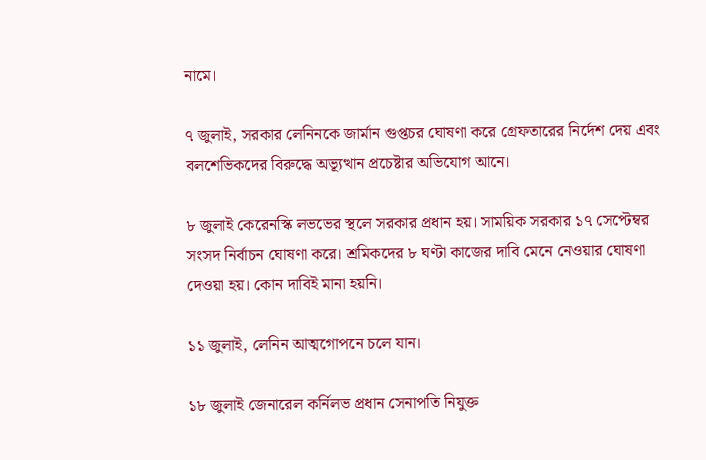নামে।

৭ জুলাই, সরকার লেনিনকে জার্মান গুপ্তচর ঘোষণা করে গ্রেফতারের নির্দেশ দেয় এবং বলশেভিকদের বিরুদ্ধে অভ্যূত্থান প্রচেষ্টার অভিযোগ আনে।

৮ জুলাই কেরেনস্কি লভভের স্থলে সরকার প্রধান হয়। সাময়িক সরকার ১৭ সেপ্টেম্বর সংসদ নির্বাচন ঘোষণা করে। শ্রমিকদের ৮ ঘণ্টা কাজের দাবি মেনে নেওয়ার ঘোষণা দেওয়া হয়। কোন দাবিই মানা হয়নি।

১১ জুলাই, লেনিন আত্মগোপনে চলে যান।

১৮ জুলাই জেনারেল কর্নিলভ প্রধান সেনাপতি নিযুক্ত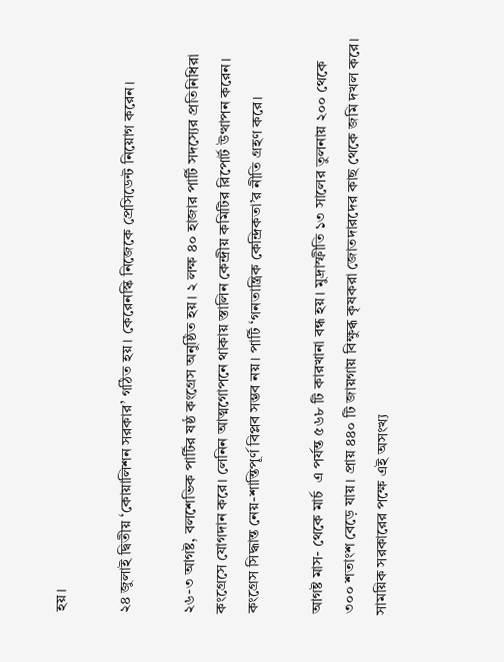হয়।

২৪ জুলাই দ্বিতীয় ‘কোয়ালিশন সরকার’ গঠিত হয়। কেরেনস্কি নিজেকে প্রেসিডেন্ট নিয়োগ করেন।

২৬-৩ আগষ্ট, বলশেভিক পার্টির ষষ্ঠ কংগ্রেস অনুষ্ঠিত হয়। ২ লক্ষ ৪০ হাজার পার্টি সদস্যের প্রতিনিধিরা কংগ্রেসে যোগদান করে। লেনিন আত্মগোপনে থাকায় স্তালিন কেন্দ্রীয় কমিটির রিপোর্ট উত্থাপন করেন। কংগ্রেস সিদ্ধান্ত নেয়-শান্তিপূর্ণ বিপ্লব সম্ভব নয়। পার্টি ‘গনতান্ত্রিক কেন্দ্রিকতা’র নীতি গ্রহণ করে।

আগষ্ট মাস- থেকে মার্চ  এ পর্যন্ত ৫৬৮ টি কারখানা বন্ধ হয়। মুদ্রাস্ফীতি ১৩ সালের তুলনায় ২০০ থেকে ৩০০ শতাংশ বেড়ে যায়। প্রায় ৪৪০ টি জায়গায় বিক্ষুব্ধ কৃষকরা জোতদারদের কাছ থেকে জমি দখল করে। সাময়িক সরকারের পক্ষে এই অসংখ্য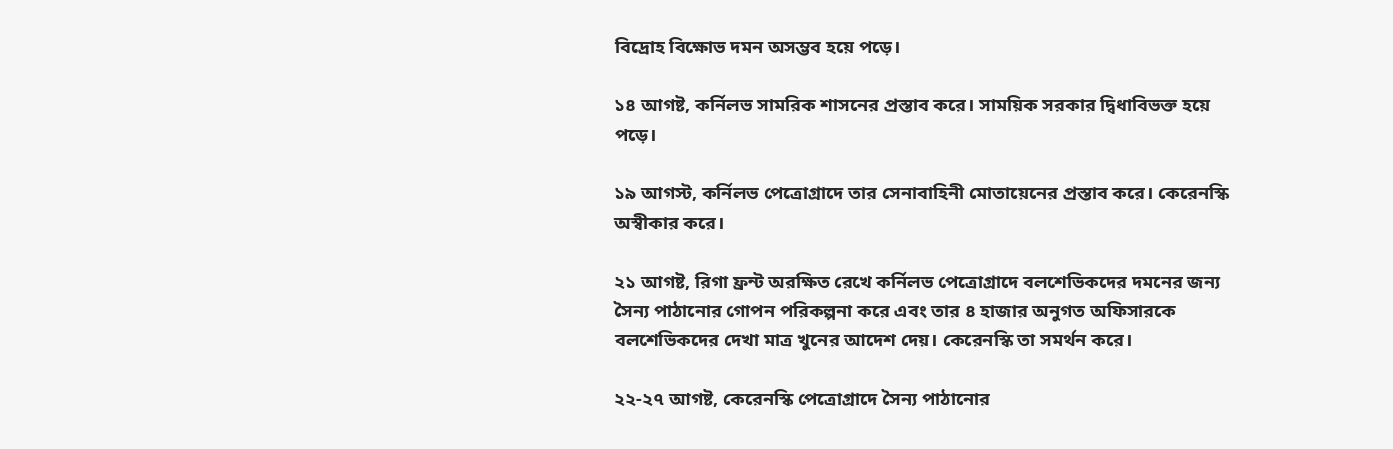বিদ্রোহ বিক্ষোভ দমন অসম্ভব হয়ে পড়ে।

১৪ আগষ্ট, কর্নিলভ সামরিক শাসনের প্রস্তাব করে। সাময়িক সরকার দ্বিধাবিভক্ত হয়ে পড়ে।

১৯ আগস্ট, কর্নিলভ পেত্রোগ্রাদে তার সেনাবাহিনী মোতায়েনের প্রস্তাব করে। কেরেনস্কি অস্বীকার করে।

২১ আগষ্ট, রিগা ফ্রন্ট অরক্ষিত রেখে কর্নিলভ পেত্রোগ্রাদে বলশেভিকদের দমনের জন্য সৈন্য পাঠানোর গোপন পরিকল্পনা করে এবং তার ৪ হাজার অনুগত অফিসারকে বলশেভিকদের দেখা মাত্র খুনের আদেশ দেয়। কেরেনস্কি তা সমর্থন করে।

২২-২৭ আগষ্ট, কেরেনস্কি পেত্রোগ্রাদে সৈন্য পাঠানোর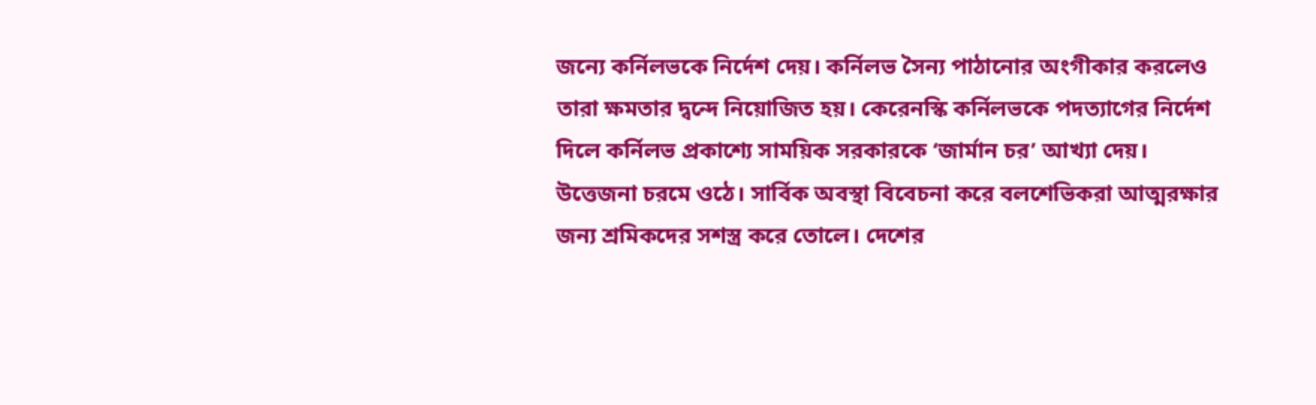জন্যে কর্নিলভকে নির্দেশ দেয়। কর্নিলভ সৈন্য পাঠানোর অংগীকার করলেও তারা ক্ষমতার দ্বন্দে নিয়োজিত হয়। কেরেনস্কি কর্নিলভকে পদত্যাগের নির্দেশ দিলে কর্নিলভ প্রকাশ্যে সাময়িক সরকারকে ‘জার্মান চর’ আখ্যা দেয়। উত্তেজনা চরমে ওঠে। সার্বিক অবস্থা বিবেচনা করে বলশেভিকরা আত্মরক্ষার জন্য শ্রমিকদের সশস্ত্র করে তোলে। দেশের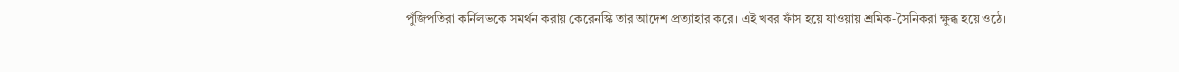পুঁজিপতিরা কর্নিলভকে সমর্থন করায় কেরেনস্কি তার আদেশ প্রত্যাহার করে। এই খবর ফাঁস হয়ে যাওয়ায় শ্রমিক-সৈনিকরা ক্ষুব্ধ হয়ে ওঠে।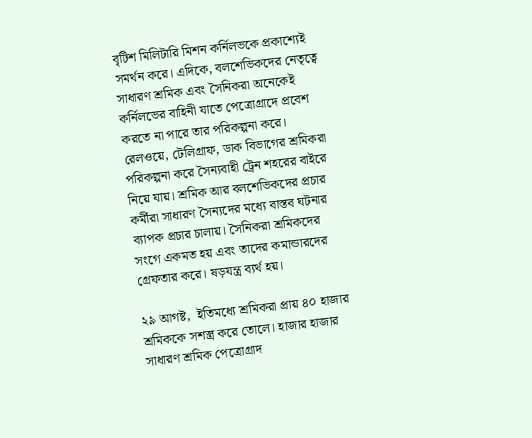বৃটিশ মিলিটারি মিশন কর্নিলভকে প্রকাশ্যেই সমর্থন করে। এদিকে, বলশেভিকদের নেতৃত্বে সাধারণ শ্রমিক এবং সৈনিকরা অনেকেই কর্নিলভের বাহিনী যাতে পেত্রোগ্রাদে প্রবেশ করতে না পারে তার পরিকল্পনা করে। রেলওয়ে, টেলিগ্রাফ, ডাক বিভাগের শ্রমিকরা পরিকল্পনা করে সৈন্যবাহী ট্রেন শহরের বাইরে নিয়ে যায়। শ্রমিক আর বলশেভিকদের প্রচার কর্মীরা সাধারণ সৈন্যদের মধ্যে বাস্তব ঘটনার ব্যাপক প্রচার চালায়। সৈনিকরা শ্রমিকদের সংগে একমত হয় এবং তাদের কমান্ডারদের গ্রেফতার করে। ষড়যন্ত্র ব্যর্থ হয়।

২৯ আগষ্ট,  ইতিমধ্যে শ্রমিকরা প্রায় ৪০ হাজার শ্রমিককে সশস্ত্র করে তোলে। হাজার হাজার সাধারণ শ্রমিক পেত্রোগ্রাদ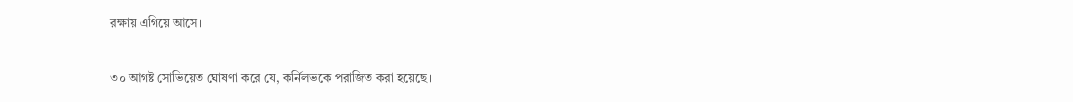রক্ষায় এগিয়ে আসে।

৩০ আগষ্ট সোভিয়েত ঘোষণা করে যে, কর্নিলভকে পরাজিত করা হয়েছে।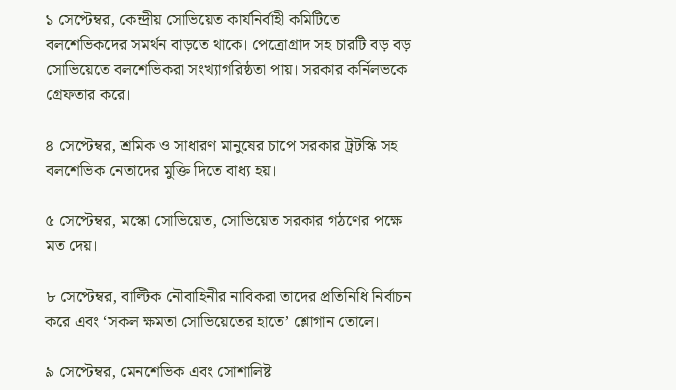১ সেপ্টেম্বর, কেন্দ্রীয় সোভিয়েত কার্যনির্বাহী কমিটিতে বলশেভিকদের সমর্থন বাড়তে থাকে। পেত্রোগ্রাদ সহ চারটি বড় বড় সোভিয়েতে বলশেভিকরা সংখ্যাগরিষ্ঠতা পায়। সরকার কর্নিলভকে গ্রেফতার করে।

৪ সেপ্টেম্বর, শ্রমিক ও সাধারণ মানুষের চাপে সরকার ট্রটস্কি সহ বলশেভিক নেতাদের মুক্তি দিতে বাধ্য হয়।

৫ সেপ্টেম্বর, মস্কো সোভিয়েত, সোভিয়েত সরকার গঠণের পক্ষে মত দেয়।

৮ সেপ্টেম্বর, বাল্টিক নৌবাহিনীর নাবিকরা তাদের প্রতিনিধি নির্বাচন করে এবং ‘সকল ক্ষমতা সোভিয়েতের হাতে’ শ্লোগান তোলে।

৯ সেপ্টেম্বর, মেনশেভিক এবং সোশালিষ্ট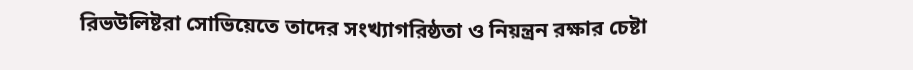রিভউলিষ্টরা সোভিয়েতে তাদের সংখ্যাগরিষ্ঠতা ও নিয়ন্ত্রন রক্ষার চেষ্টা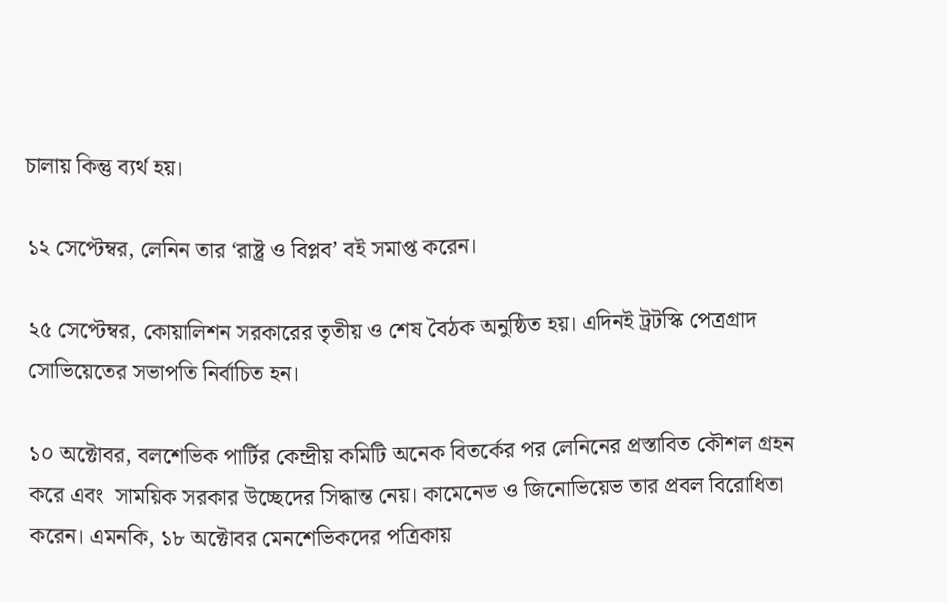চালায় কিন্তু ব্যর্থ হয়।

১২ সেপ্টেম্বর, লেনিন তার ‘রাষ্ট্র ও বিপ্লব’ বই সমাপ্ত করেন।

২৫ সেপ্টেম্বর, কোয়ালিশন সরকারের তৃতীয় ও শেষ বৈঠক অনুষ্ঠিত হয়। এদিনই ট্রটস্কি পেত্রগ্রাদ সোভিয়েতের সভাপতি নির্বাচিত হন।

১০ অক্টোবর, বলশেভিক পার্টির কেন্দ্রীয় কমিটি অনেক বিতর্কের পর লেনিনের প্রস্তাবিত কৌশল গ্রহন করে এবং  সাময়িক সরকার উচ্ছেদের সিদ্ধান্ত নেয়। কামেনেভ ও জিনোভিয়েভ তার প্রবল বিরোধিতা করেন। এমনকি, ১৮ অক্টোবর মেনশেভিকদের পত্রিকায়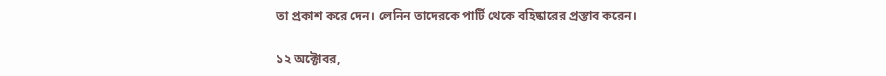তা প্রকাশ করে দেন। লেনিন তাদেরকে পার্টি থেকে বহিষ্কারের প্রস্তাব করেন।

১২ অক্টোবর,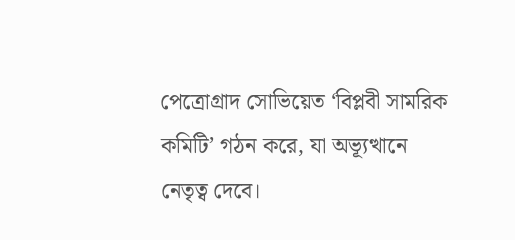পেত্রোগ্রাদ সোভিয়েত ‘বিপ্লবী সামরিক কমিটি’ গঠন করে, যা অভ্যূত্থানে নেতৃত্ব দেবে।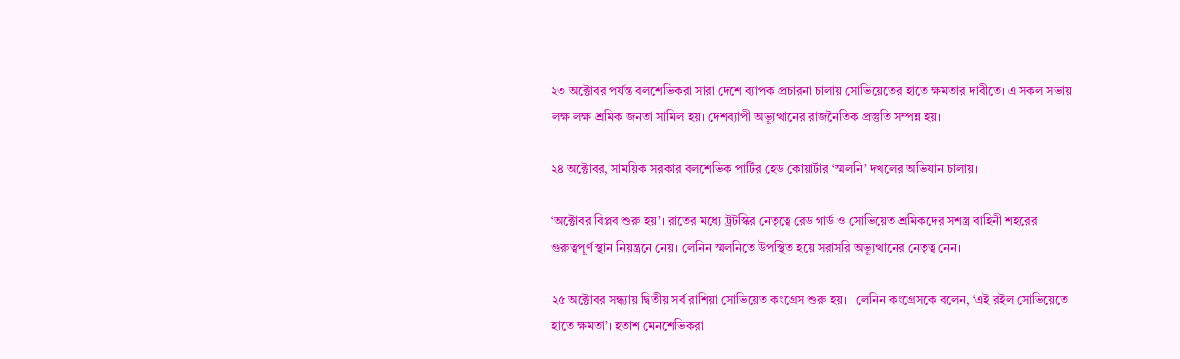২৩ অক্টোবর পর্যন্ত বলশেভিকরা সারা দেশে ব্যাপক প্রচারনা চালায় সোভিয়েতের হাতে ক্ষমতার দাবীতে। এ সকল সভায় লক্ষ লক্ষ শ্রমিক জনতা সামিল হয়। দেশব্যাপী অভ্যূত্থানের রাজনৈতিক প্রস্তুতি সম্পন্ন হয়।

২৪ অক্টোবর, সাময়িক সরকার বলশেভিক পার্টির হেড কোয়ার্টার ‘স্মলনি’ দখলের অভিযান চালায়।

‘অক্টোবর বিপ্লব শুরু হয়’। রাতের মধ্যে ট্রটস্কির নেতৃত্বে রেড গার্ড ও সোভিয়েত শ্রমিকদের সশস্ত্র বাহিনী শহরের গুরুত্বপূর্ণ স্থান নিয়ন্ত্রনে নেয়। লেনিন স্মলনিতে উপস্থিত হয়ে সরাসরি অভ্যূত্থানের নেতৃত্ব নেন।

২৫ অক্টোবর সন্ধ্যায় দ্বিতীয় সর্ব রাশিয়া সোভিয়েত কংগ্রেস শুরু হয়।   লেনিন কংগ্রেসকে বলেন, ‘এই রইল সোভিয়েতে হাতে ক্ষমতা’। হতাশ মেনশেভিকরা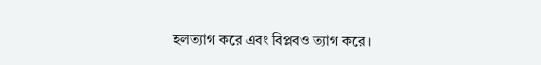হলত্যাগ করে এবং বিপ্লবও ত্যাগ করে।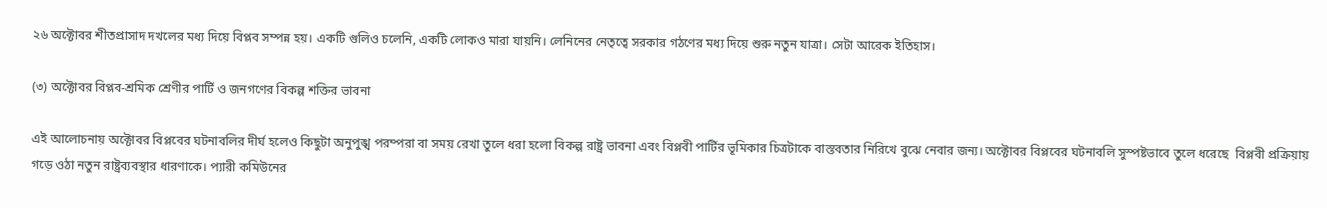২৬ অক্টোবর শীতপ্রাসাদ দখলের মধ্য দিয়ে বিপ্লব সম্পন্ন হয়। একটি গুলিও চলেনি, একটি লোকও মারা যায়নি। লেনিনের নেতৃত্বে সরকার গঠণের মধ্য দিয়ে শুরু নতুন যাত্রা। সেটা আরেক ইতিহাস।

(৩) অক্টোবর বিপ্লব-শ্রমিক শ্রেণীর পার্টি ও জনগণের বিকল্প শক্তির ভাবনা

এই আলোচনায় অক্টোবর বিপ্লবের ঘটনাবলির দীর্ঘ হলেও কিছুটা অনুপুঙ্খ পরম্পরা বা সময় রেখা তুলে ধরা হলো বিকল্প রাষ্ট্র ভাবনা এবং বিপ্লবী পার্টির ভূমিকার চিত্রটাকে বাস্তবতার নিরিখে বুঝে নেবার জন্য। অক্টোবর বিপ্লবের ঘটনাবলি সুস্পষ্টভাবে তুলে ধরেছে  বিপ্লবী প্রক্রিয়ায় গড়ে ওঠা নতুন রাষ্ট্রব্যবস্থার ধারণাকে। প্যারী কমিউনের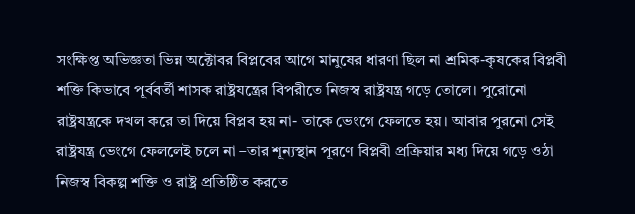সংক্ষিপ্ত অভিজ্ঞতা ভিন্ন অক্টোবর বিপ্লবের আগে মানুষের ধারণা ছিল না শ্রমিক-কৃষকের বিপ্লবী শক্তি কিভাবে পূর্ববর্তী শাসক রাষ্ট্রযন্ত্রের বিপরীতে নিজস্ব রাষ্ট্রযন্ত্র গড়ে তোলে। পুরোনো রাষ্ট্রযন্ত্রকে দখল করে তা দিয়ে বিপ্লব হয় না- তাকে ভেংগে ফেলতে হয়। আবার পুরনো সেই রাষ্ট্রযন্ত্র ভেংগে ফেললেই চলে না –তার শূন্যস্থান পূরণে বিপ্লবী প্রক্রিয়ার মধ্য দিয়ে গড়ে ওঠা নিজস্ব বিকল্প শক্তি ও রাষ্ট্র প্রতিষ্ঠিত করতে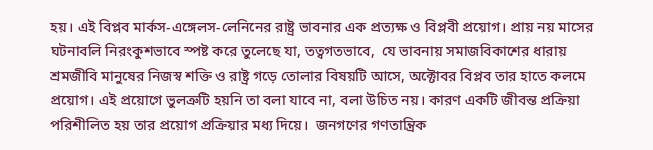হয়। এই বিপ্লব মার্কস-এঙ্গেলস-লেনিনের রাষ্ট্র ভাবনার এক প্রত্যক্ষ ও বিপ্লবী প্রয়োগ। প্রায় নয় মাসের ঘটনাবলি নিরংকুশভাবে স্পষ্ট করে তুলেছে যা, তত্বগতভাবে,  যে ভাবনায় সমাজবিকাশের ধারায় শ্রমজীবি মানুষের নিজস্ব শক্তি ও রাষ্ট্র গড়ে তোলার বিষয়টি আসে, অক্টোবর বিপ্লব তার হাতে কলমে প্রয়োগ। এই প্রয়োগে ভুলত্রুটি হয়নি তা বলা যাবে না, বলা উচিত নয়। কারণ একটি জীবন্ত প্রক্রিয়া পরিশীলিত হয় তার প্রয়োগ প্রক্রিয়ার মধ্য দিয়ে।  জনগণের গণতান্ত্রিক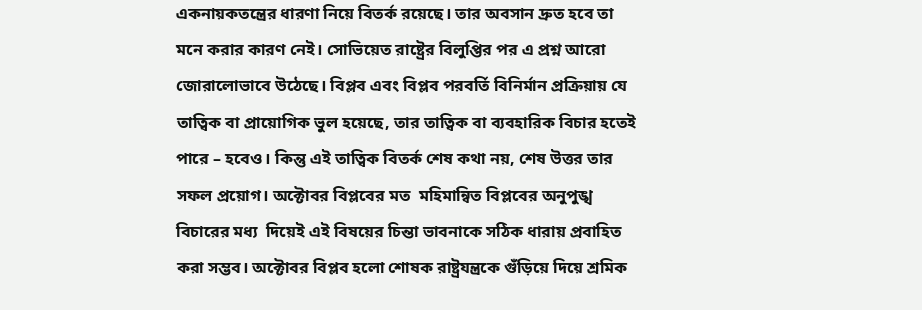একনায়কতন্ত্রের ধারণা নিয়ে বিতর্ক রয়েছে। তার অবসান দ্রুত হবে তা মনে করার কারণ নেই। সোভিয়েত রাষ্ট্রের বিলুপ্তির পর এ প্রশ্ন আরো জোরালোভাবে উঠেছে। বিপ্লব এবং বিপ্লব পরবর্তি বিনির্মান প্রক্রিয়ায় যে তাত্বিক বা প্রায়োগিক ভুল হয়েছে, তার তাত্বিক বা ব্যবহারিক বিচার হতেই পারে – হবেও। কিন্তু এই তাত্বিক বিতর্ক শেষ কথা নয়, শেষ উত্তর তার সফল প্রয়োগ। অক্টোবর বিপ্লবের মত  মহিমান্বিত বিপ্লবের অনুপুঙ্খ বিচারের মধ্য  দিয়েই এই বিষয়ের চিন্তা ভাবনাকে সঠিক ধারায় প্রবাহিত করা সম্ভব। অক্টোবর বিপ্লব হলো শোষক রাষ্ট্রযন্ত্রকে গুঁড়িয়ে দিয়ে শ্রমিক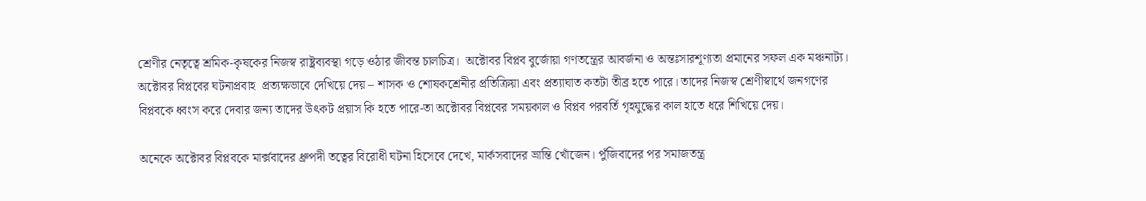শ্রেণীর নেতৃত্বে শ্রমিক-কৃষকের নিজস্ব রাষ্ট্রব্যবস্থা গড়ে ওঠার জীবন্ত চালচিত্র।  অক্টোবর বিপ্লব বুর্জোয়া গণতন্ত্রের আবর্জনা ও অন্তঃসারশূণ্যতা প্রমানের সফল এক মঞ্চনাট্য। অক্টোবর বিপ্লবের ঘটনাপ্রবাহ  প্রত্যক্ষভাবে দেখিয়ে দেয় – শাসক ও শোষকশ্রেনীর প্রতিক্রিয়া এবং প্রত্যাঘাত কতটা তীব্র হতে পারে। তাদের নিজস্ব শ্রেণীস্বার্থে জনগণের বিপ্লবকে ধ্বংস করে দেবার জন্য তাদের উৎকট প্রয়াস কি হতে পারে-তা অক্টোবর বিপ্লবের সময়কাল ও বিপ্লব পরবর্তি গৃহযুদ্ধের কাল হাতে ধরে শিখিয়ে দেয়।

অনেকে অক্টোবর বিপ্লবকে মার্ক্সবাদের ধ্রুপদী তত্বের বিরোধী ঘটনা হিসেবে দেখে, মার্কসবাদের ভ্রান্তি খোঁজেন। পুঁজিবাদের পর সমাজতন্ত্র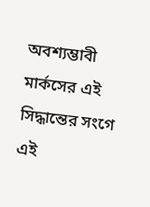অবশ্যম্ভাবী মার্কসের এই সিদ্ধান্তের সংগে এই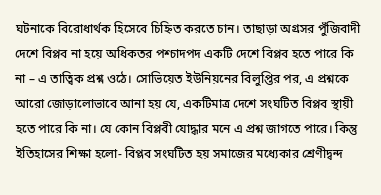ঘটনাকে বিরোধার্থক হিসেবে চিহ্নিত করতে চান। তাছাড়া অগ্রসর পুঁজিবাদী  দেশে বিপ্লব না হয়ে অধিকতর পশ্চাদপদ একটি দেশে বিপ্লব হতে পারে কি না – এ তাত্বিক প্রশ্ন ওঠে। সোভিয়েত ইউনিয়নের বিলুপ্তির পর, এ প্রশ্নকে আরো জোড়ালোভাবে আনা হয় যে, একটিমাত্র দেশে সংঘটিত বিপ্লব স্থায়ী হতে পারে কি না। যে কোন বিপ্লবী যোদ্ধার মনে এ প্রশ্ন জাগতে পারে। কিন্তু ইতিহাসের শিক্ষা হলো- বিপ্লব সংঘটিত হয় সমাজের মধ্যেকার শ্রেণীদ্বন্দ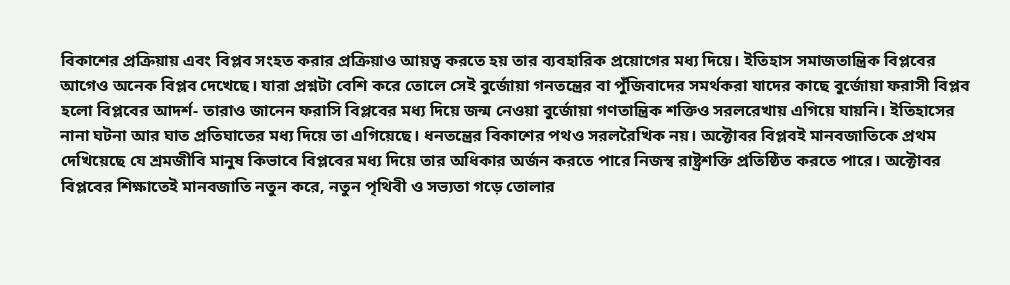বিকাশের প্রক্রিয়ায় এবং বিপ্লব সংহত করার প্রক্রিয়াও আয়ত্ব করতে হয় তার ব্যবহারিক প্রয়োগের মধ্য দিয়ে। ইতিহাস সমাজতান্ত্রিক বিপ্লবের আগেও অনেক বিপ্লব দেখেছে। যারা প্রশ্নটা বেশি করে তোলে সেই বুর্জোয়া গনতন্ত্রের বা পুঁজিবাদের সমর্থকরা যাদের কাছে বুর্জোয়া ফরাসী বিপ্লব হলো বিপ্লবের আদর্শ- তারাও জানেন ফরাসি বিপ্লবের মধ্য দিয়ে জন্ম নেওয়া বুর্জোয়া গণতান্ত্রিক শক্তিও সরলরেখায় এগিয়ে যায়নি। ইতিহাসের নানা ঘটনা আর ঘাত প্রতিঘাতের মধ্য দিয়ে তা এগিয়েছে। ধনতন্ত্রের বিকাশের পথও সরলরৈখিক নয়। অক্টোবর বিপ্লবই মানবজাতিকে প্রথম দেখিয়েছে যে শ্রমজীবি মানুষ কিভাবে বিপ্লবের মধ্য দিয়ে তার অধিকার অর্জন করতে পারে নিজস্ব রাষ্ট্রশক্তি প্রতিষ্ঠিত করতে পারে। অক্টোবর বিপ্লবের শিক্ষাতেই মানবজাতি নতুন করে, নতুন পৃথিবী ও সভ্যতা গড়ে তোলার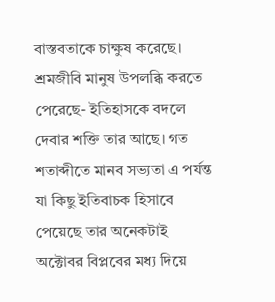বাস্তবতাকে চাক্ষুষ করেছে। শ্রমজীবি মানুষ উপলব্ধি করতে পেরেছে- ইতিহাসকে বদলে দেবার শক্তি তার আছে। গত শতাব্দীতে মানব সভ্যতা এ পর্যন্ত যা কিছু ইতিবাচক হিসাবে পেয়েছে তার অনেকটাই অক্টোবর বিপ্লবের মধ্য দিয়ে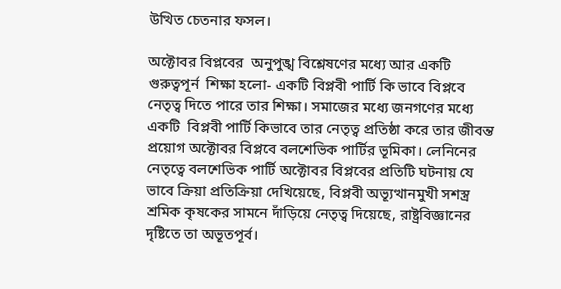উত্থিত চেতনার ফসল।

অক্টোবর বিপ্লবের  অনুপুঙ্খ বিশ্লেষণের মধ্যে আর একটি গুরুত্বপূর্ন  শিক্ষা হলো- একটি বিপ্লবী পার্টি কি ভাবে বিপ্লবে নেতৃত্ব দিতে পারে তার শিক্ষা। সমাজের মধ্যে জনগণের মধ্যে একটি  বিপ্লবী পার্টি কিভাবে তার নেতৃত্ব প্রতিষ্ঠা করে তার জীবন্ত প্রয়োগ অক্টোবর বিপ্লবে বলশেভিক পার্টির ভূমিকা। লেনিনের নেতৃত্বে বলশেভিক পার্টি অক্টোবর বিপ্লবের প্রতিটি ঘটনায় যে ভাবে ক্রিয়া প্রতিক্রিয়া দেখিয়েছে, বিপ্লবী অভ্যূত্থানমুখী সশস্ত্র শ্রমিক কৃষকের সামনে দাঁড়িয়ে নেতৃত্ব দিয়েছে, রাষ্ট্রবিজ্ঞানের দৃষ্টিতে তা অভূতপূর্ব।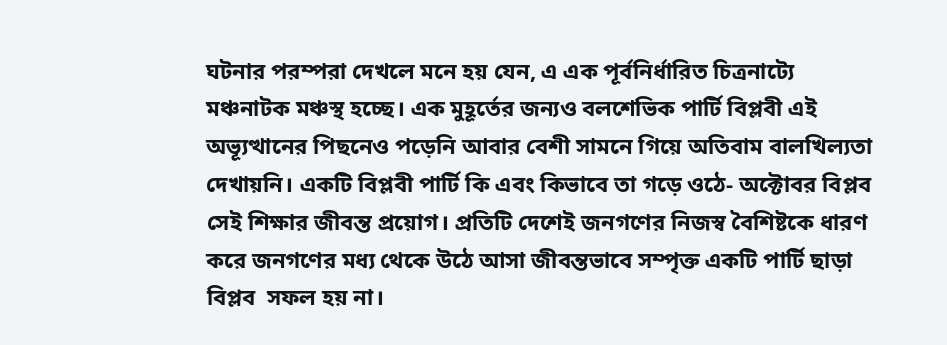ঘটনার পরম্পরা দেখলে মনে হয় যেন, এ এক পূর্বনির্ধারিত চিত্রনাট্যে মঞ্চনাটক মঞ্চস্থ হচ্ছে। এক মুহূর্তের জন্যও বলশেভিক পার্টি বিপ্লবী এই অভ্যূত্থানের পিছনেও পড়েনি আবার বেশী সামনে গিয়ে অতিবাম বালখিল্যতা  দেখায়নি। একটি বিপ্লবী পার্টি কি এবং কিভাবে তা গড়ে ওঠে- অক্টোবর বিপ্লব সেই শিক্ষার জীবন্ত প্রয়োগ। প্রতিটি দেশেই জনগণের নিজস্ব বৈশিষ্টকে ধারণ করে জনগণের মধ্য থেকে উঠে আসা জীবন্তভাবে সম্পৃক্ত একটি পার্টি ছাড়া বিপ্লব  সফল হয় না।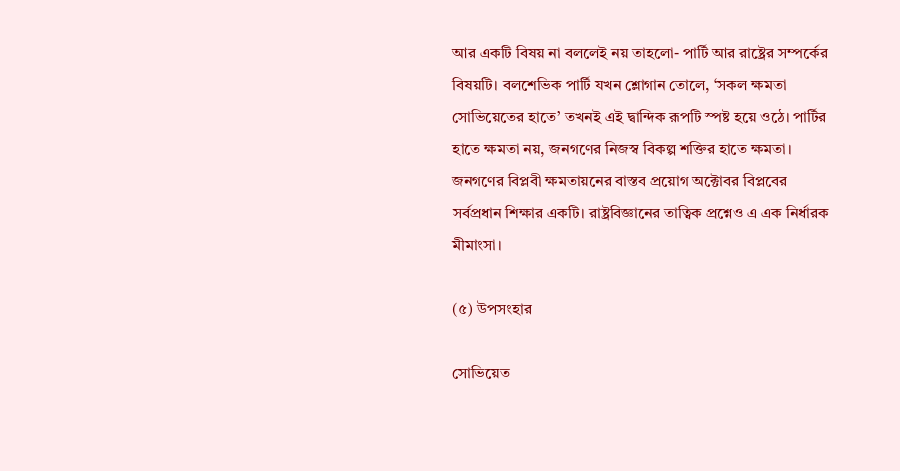আর একটি বিষয় না বললেই নয় তাহলো- পার্টি আর রাষ্ট্রের সম্পর্কের বিষয়টি। বলশেভিক পার্টি যখন শ্লোগান তোলে, ‘সকল ক্ষমতা সোভিয়েতের হাতে’ তখনই এই দ্বান্দিক রূপটি স্পষ্ট হয়ে ওঠে। পার্টির হাতে ক্ষমতা নয়, জনগণের নিজস্ব বিকল্প শক্তির হাতে ক্ষমতা। জনগণের বিপ্লবী ক্ষমতায়নের বাস্তব প্রয়োগ অক্টোবর বিপ্লবের সর্বপ্রধান শিক্ষার একটি। রাষ্ট্রবিজ্ঞানের তাত্বিক প্রশ্নেও এ এক নির্ধারক মীমাংসা।

(৫) উপসংহার

সোভিয়েত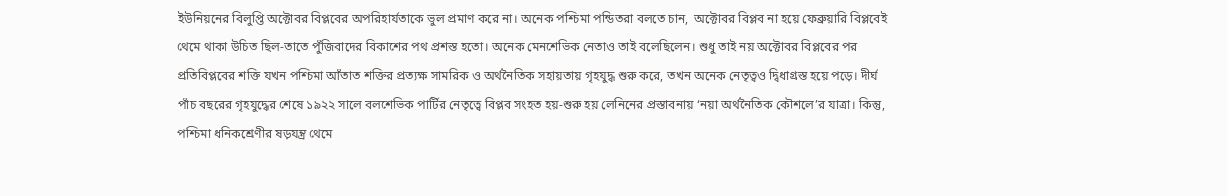ইউনিয়নের বিলুপ্তি অক্টোবর বিপ্লবের অপরিহার্যতাকে ভুল প্রমাণ করে না। অনেক পশ্চিমা পন্ডিতরা বলতে চান,  অক্টোবর বিপ্লব না হয়ে ফেব্রুয়ারি বিপ্লবেই থেমে থাকা উচিত ছিল-তাতে পুঁজিবাদের বিকাশের পথ প্রশস্ত হতো। অনেক মেনশেভিক নেতাও তাই বলেছিলেন। শুধু তাই নয় অক্টোবর বিপ্লবের পর প্রতিবিপ্লবের শক্তি যখন পশ্চিমা আঁতাত শক্তির প্রত্যক্ষ সামরিক ও অর্থনৈতিক সহায়তায় গৃহযুদ্ধ শুরু করে, তখন অনেক নেতৃত্বও দ্বিধাগ্রস্ত হয়ে পড়ে। দীর্ঘ পাঁচ বছরের গৃহযুদ্ধের শেষে ১৯২২ সালে বলশেভিক পার্টির নেতৃত্বে বিপ্লব সংহত হয়-শুরু হয় লেনিনের প্রস্তাবনায় ‘নয়া অর্থনৈতিক কৌশলে’র যাত্রা। কিন্তু, পশ্চিমা ধনিকশ্রেণীর ষড়যন্ত্র থেমে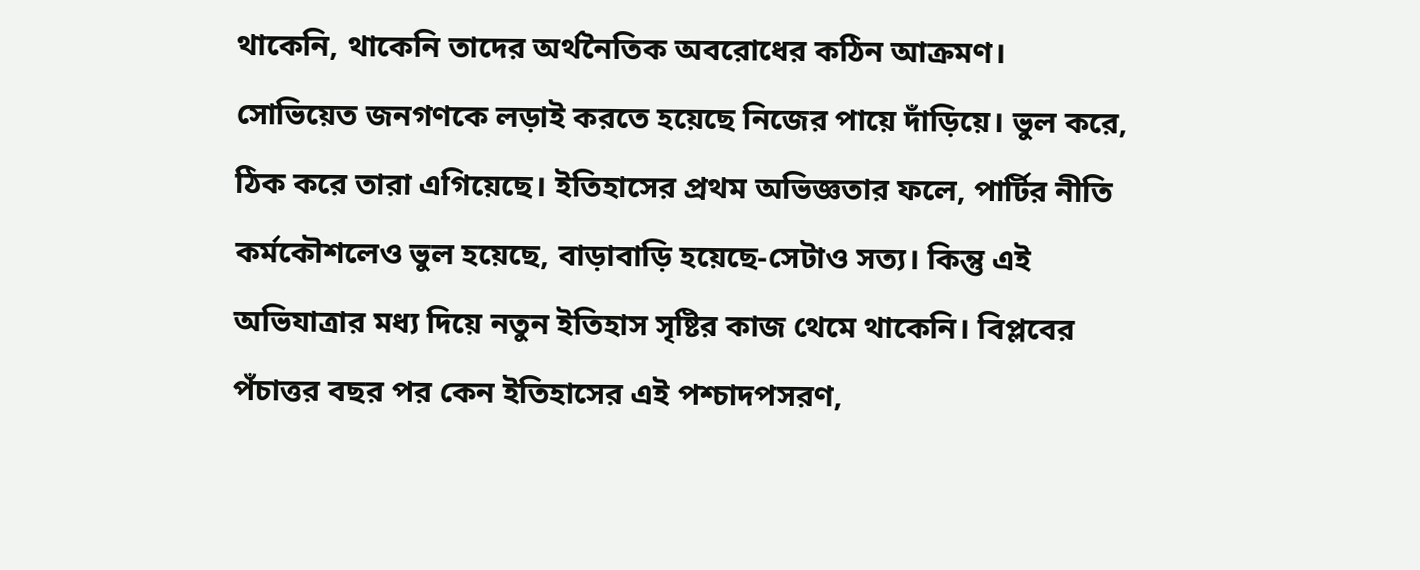থাকেনি, থাকেনি তাদের অর্থনৈতিক অবরোধের কঠিন আক্রমণ। সোভিয়েত জনগণকে লড়াই করতে হয়েছে নিজের পায়ে দাঁড়িয়ে। ভুল করে, ঠিক করে তারা এগিয়েছে। ইতিহাসের প্রথম অভিজ্ঞতার ফলে, পার্টির নীতি কর্মকৌশলেও ভুল হয়েছে, বাড়াবাড়ি হয়েছে-সেটাও সত্য। কিন্তু এই অভিযাত্রার মধ্য দিয়ে নতুন ইতিহাস সৃষ্টির কাজ থেমে থাকেনি। বিপ্লবের পঁচাত্তর বছর পর কেন ইতিহাসের এই পশ্চাদপসরণ,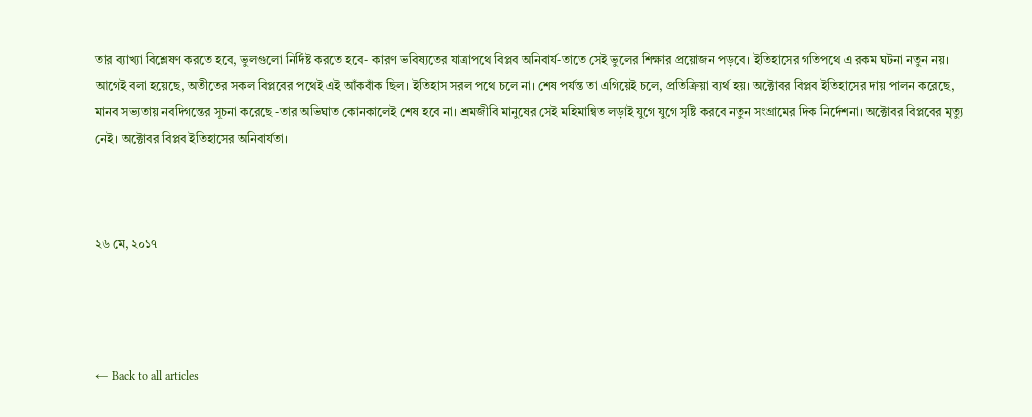তার ব্যাখ্যা বিশ্লেষণ করতে হবে, ভুলগুলো নির্দিষ্ট করতে হবে- কারণ ভবিষ্যতের যাত্রাপথে বিপ্লব অনিবার্য-তাতে সেই ভুলের শিক্ষার প্রয়োজন পড়বে। ইতিহাসের গতিপথে এ রকম ঘটনা নতুন নয়। আগেই বলা হয়েছে, অতীতের সকল বিপ্লবের পথেই এই আঁকবাঁক ছিল। ইতিহাস সরল পথে চলে না। শেষ পর্যন্ত তা এগিয়েই চলে, প্রতিক্রিয়া ব্যর্থ হয়। অক্টোবর বিপ্লব ইতিহাসের দায় পালন করেছে, মানব সভ্যতায় নবদিগন্তের সূচনা করেছে -তার অভিঘাত কোনকালেই শেষ হবে না। শ্রমজীবি মানুষের সেই মহিমান্বিত লড়াই যুগে যুগে সৃষ্টি করবে নতুন সংগ্রামের দিক নির্দেশনা। অক্টোবর বিপ্লবের মৃত্যু নেই। অক্টোবর বিপ্লব ইতিহাসের অনিবার্যতা।



২৬ মে, ২০১৭




← Back to all articles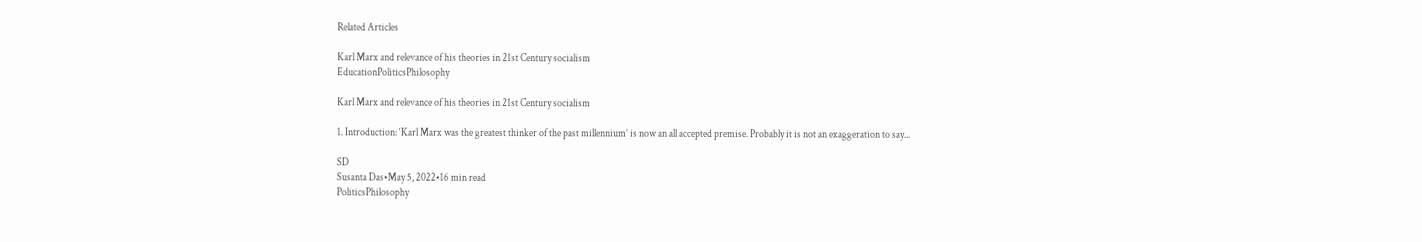Related Articles

Karl Marx and relevance of his theories in 21st Century socialism
EducationPoliticsPhilosophy

Karl Marx and relevance of his theories in 21st Century socialism

1. Introduction: ‘Karl Marx was the greatest thinker of the past millennium’ is now an all accepted premise. Probably it is not an exaggeration to say...

SD
Susanta Das•May 5, 2022•16 min read
PoliticsPhilosophy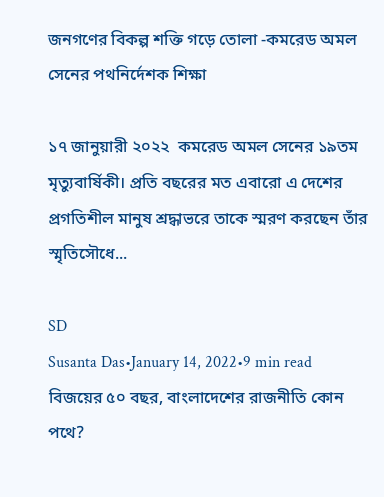জনগণের বিকল্প শক্তি গড়ে তোলা -কমরেড অমল সেনের পথনির্দেশক শিক্ষা

১৭ জানুয়ারী ২০২২  কমরেড অমল সেনের ১৯তম মৃত্যুবার্ষিকী। প্রতি বছরের মত এবারো এ দেশের প্রগতিশীল মানুষ শ্রদ্ধাভরে তাকে স্মরণ করছেন তাঁর স্মৃতিসৌধে...

SD
Susanta Das•January 14, 2022•9 min read
বিজয়ের ৫০ বছর, বাংলাদেশের রাজনীতি কোন পথে?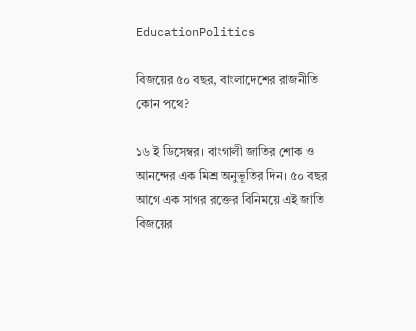EducationPolitics

বিজয়ের ৫০ বছর, বাংলাদেশের রাজনীতি কোন পথে?

১৬ ই ডিসেম্বর। বাংগালী জাতির শোক ও আনন্দের এক মিশ্র অনুভূতির দিন। ৫০ বছর আগে এক সাগর রক্তের বিনিময়ে এই জাতি বিজয়ের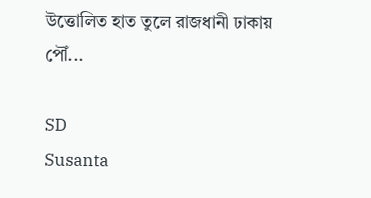উত্তোলিত হাত তুলে রাজধানী ঢাকায় পৌঁ...

SD
Susanta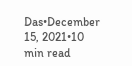Das•December 15, 2021•10 min read